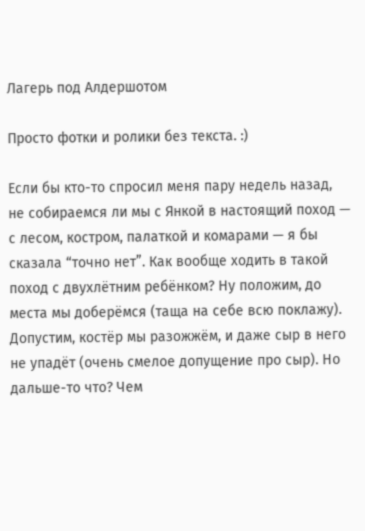Лагерь под Алдершотом

Просто фотки и ролики без текста. :)

Если бы кто-то спросил меня пару недель назад, не собираемся ли мы с Янкой в настоящий поход — с лесом, костром, палаткой и комарами — я бы сказала “точно нет”. Как вообще ходить в такой поход с двухлётним ребёнком? Ну положим, до места мы доберёмся (таща на себе всю поклажу). Допустим, костёр мы разожжём, и даже сыр в него не упадёт (очень смелое допущение про сыр). Но дальше-то что? Чем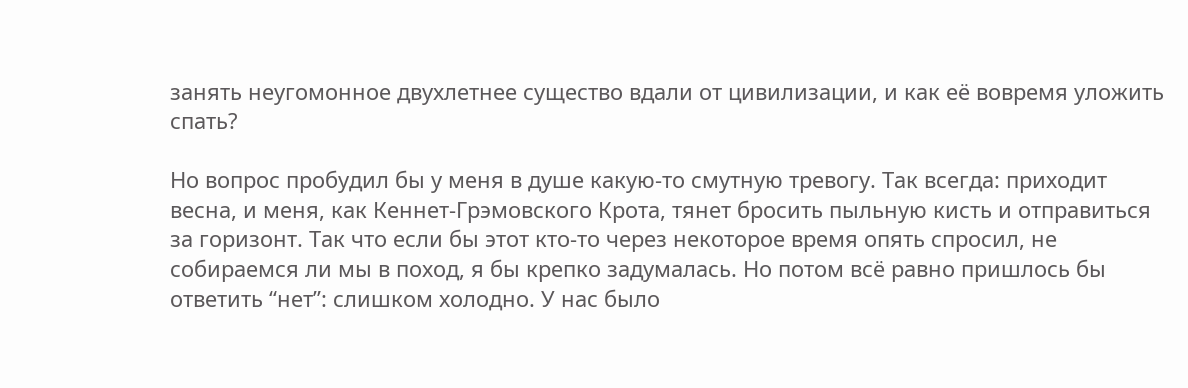занять неугомонное двухлетнее существо вдали от цивилизации, и как её вовремя уложить спать?

Но вопрос пробудил бы у меня в душе какую-то смутную тревогу. Так всегда: приходит весна, и меня, как Кеннет-Грэмовского Крота, тянет бросить пыльную кисть и отправиться за горизонт. Так что если бы этот кто-то через некоторое время опять спросил, не собираемся ли мы в поход, я бы крепко задумалась. Но потом всё равно пришлось бы ответить “нет”: слишком холодно. У нас было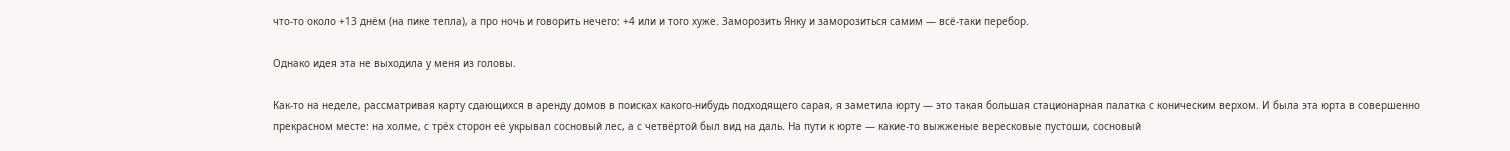что-то около +13 днём (на пике тепла), а про ночь и говорить нечего: +4 или и того хуже. Заморозить Янку и заморозиться самим — всё-таки перебор.

Однако идея эта не выходила у меня из головы.

Как-то на неделе, рассматривая карту сдающихся в аренду домов в поисках какого-нибудь подходящего сарая, я заметила юрту — это такая большая стационарная палатка с коническим верхом. И была эта юрта в совершенно прекрасном месте: на холме, с трёх сторон её укрывал сосновый лес, а с четвёртой был вид на даль. На пути к юрте — какие-то выжженые вересковые пустоши, сосновый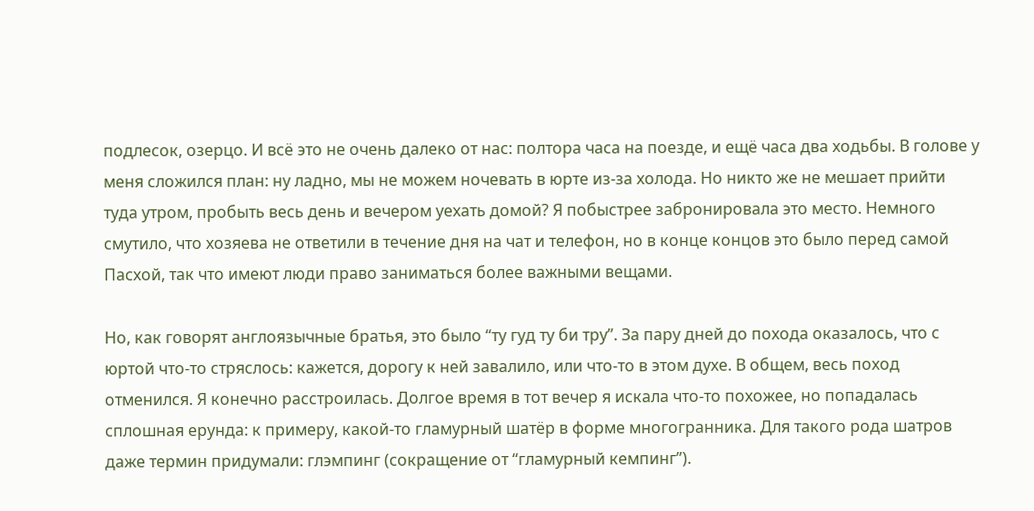подлесок, озерцо. И всё это не очень далеко от нас: полтора часа на поезде, и ещё часа два ходьбы. В голове у меня сложился план: ну ладно, мы не можем ночевать в юрте из-за холода. Но никто же не мешает прийти туда утром, пробыть весь день и вечером уехать домой? Я побыстрее забронировала это место. Немного смутило, что хозяева не ответили в течение дня на чат и телефон, но в конце концов это было перед самой Пасхой, так что имеют люди право заниматься более важными вещами.

Но, как говорят англоязычные братья, это было “ту гуд ту би тру”. За пару дней до похода оказалось, что с юртой что-то стряслось: кажется, дорогу к ней завалило, или что-то в этом духе. В общем, весь поход отменился. Я конечно расстроилась. Долгое время в тот вечер я искала что-то похожее, но попадалась сплошная ерунда: к примеру, какой-то гламурный шатёр в форме многогранника. Для такого рода шатров даже термин придумали: глэмпинг (сокращение от “гламурный кемпинг”).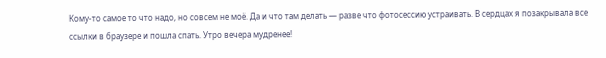Кому-то самое то что надо, но совсем не моё. Да и что там делать — разве что фотосессию устраивать. В сердцах я позакрывала все ссылки в браузере и пошла спать. Утро вечера мудренее!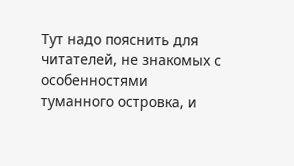Тут надо пояснить для читателей, не знакомых с особенностями туманного островка, и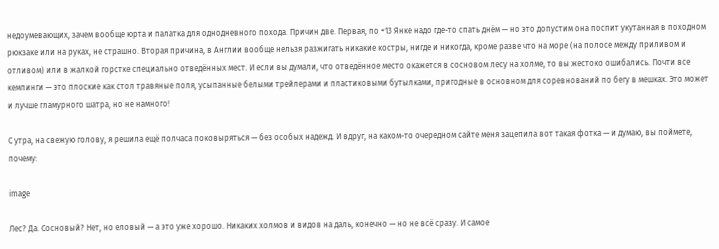недоумевающих, зачем вообще юрта и палатка для однодневного похода. Причин две. Первая, по +13 Янке надо где-то спать днём — но это допустим она поспит укутанная в походном рюкзаке или на руках, не страшно. Вторая причина, в Англии вообще нельзя разжигать никакие костры, нигде и никогда, кроме разве что на море (на полосе между приливом и отливом) или в жалкой горстке специально отведённых мест. И если вы думали, что отведённое место окажется в сосновом лесу на холме, то вы жестоко ошибались. Почти все кемпинги — это плоские как стол травяные поля, усыпанные белыми трейлерами и пластиковыми бутылками, пригодные в основном для соревнований по бегу в мешках. Это может и лучше гламурного шатра, но не намного!

С утра, на свежую голову, я решила ещё полчаса поковыряться — без особых надежд. И вдруг, на каком-то очередном сайте меня зацепила вот такая фотка — и думаю, вы поймете, почему:

image

Лес? Да. Сосновый? Нет, но еловый — а это уже хорошо. Никаких холмов и видов на даль, конечно — но не всё сразу. И самое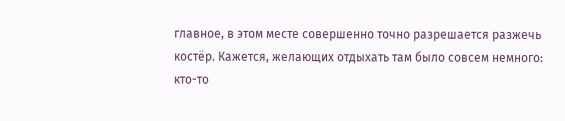главное, в этом месте совершенно точно разрешается разжечь костёр. Кажется, желающих отдыхать там было совсем немного: кто-то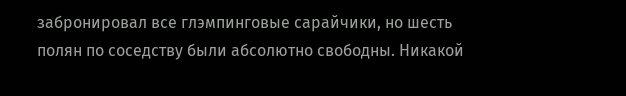забронировал все глэмпинговые сарайчики, но шесть полян по соседству были абсолютно свободны. Никакой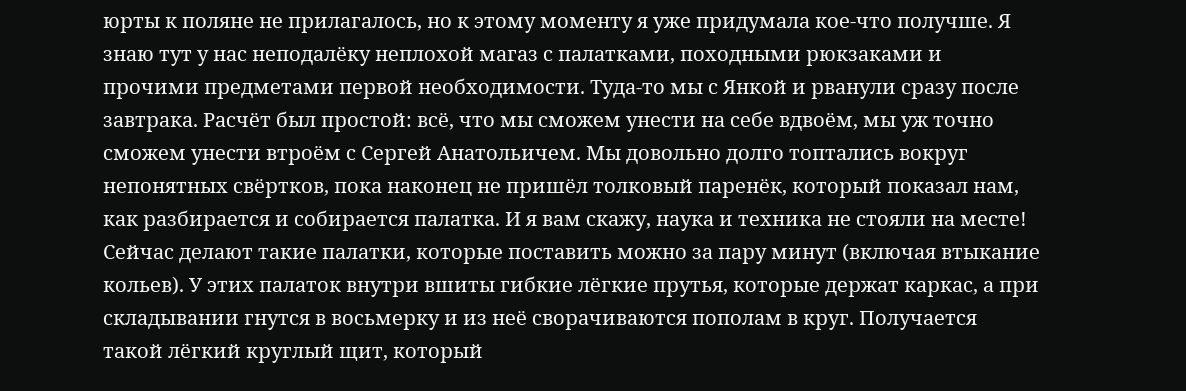юрты к поляне не прилагалось, но к этому моменту я уже придумала кое-что получше. Я знаю тут у нас неподалёку неплохой магаз с палатками, походными рюкзаками и прочими предметами первой необходимости. Туда-то мы с Янкой и рванули сразу после завтрака. Расчёт был простой: всё, что мы сможем унести на себе вдвоём, мы уж точно сможем унести втроём с Сергей Анатольичем. Мы довольно долго топтались вокруг непонятных свёртков, пока наконец не пришёл толковый паренёк, который показал нам, как разбирается и собирается палатка. И я вам скажу, наука и техника не стояли на месте! Сейчас делают такие палатки, которые поставить можно за пару минут (включая втыкание кольев). У этих палаток внутри вшиты гибкие лёгкие прутья, которые держат каркас, а при складывании гнутся в восьмерку и из неё сворачиваются пополам в круг. Получается такой лёгкий круглый щит, который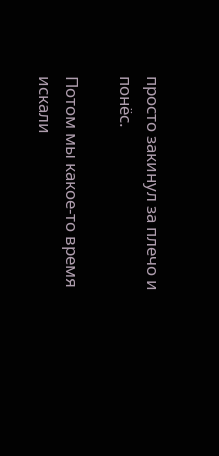просто закинул за плечо и понёс.

Потом мы какое-то время искали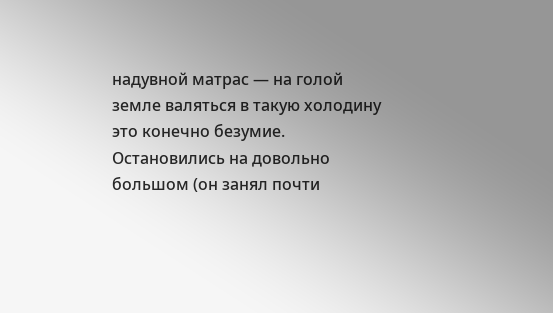надувной матрас — на голой земле валяться в такую холодину это конечно безумие. Остановились на довольно большом (он занял почти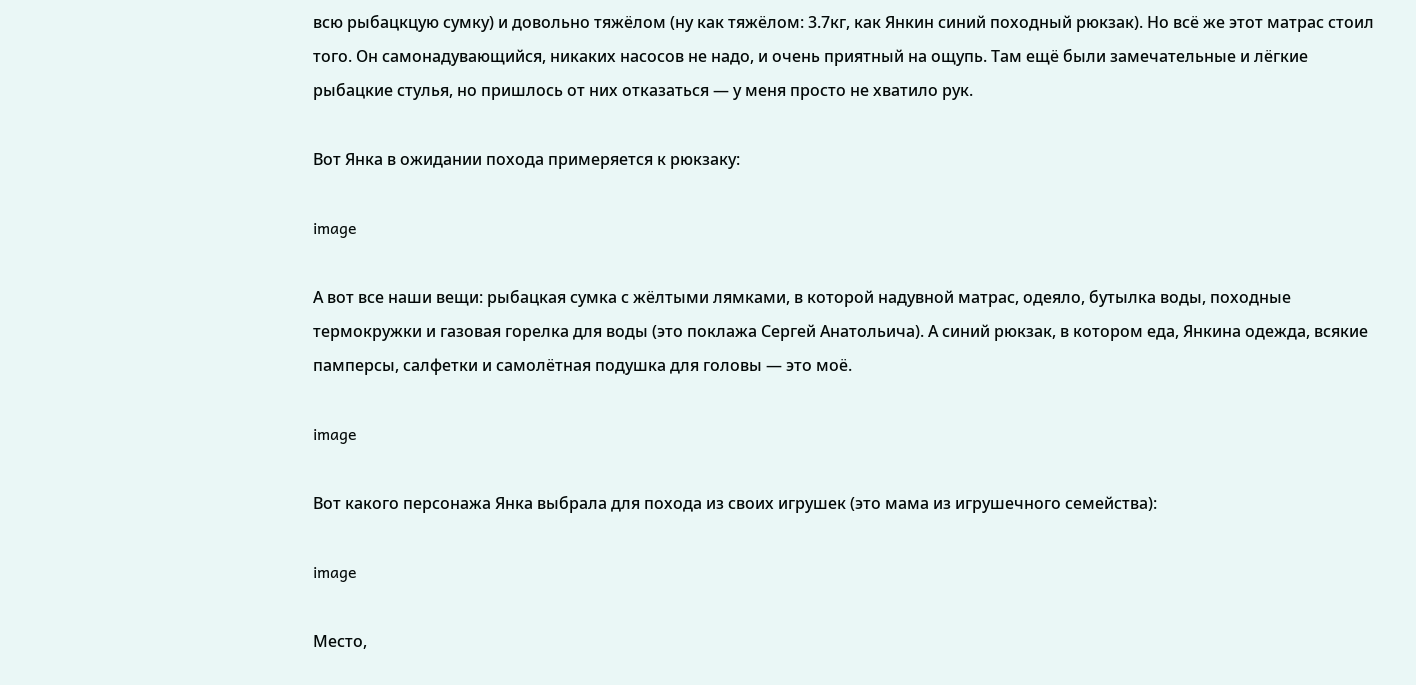всю рыбацкцую сумку) и довольно тяжёлом (ну как тяжёлом: 3.7кг, как Янкин синий походный рюкзак). Но всё же этот матрас стоил того. Он самонадувающийся, никаких насосов не надо, и очень приятный на ощупь. Там ещё были замечательные и лёгкие рыбацкие стулья, но пришлось от них отказаться — у меня просто не хватило рук.

Вот Янка в ожидании похода примеряется к рюкзаку:

image

А вот все наши вещи: рыбацкая сумка с жёлтыми лямками, в которой надувной матрас, одеяло, бутылка воды, походные термокружки и газовая горелка для воды (это поклажа Сергей Анатольича). А синий рюкзак, в котором еда, Янкина одежда, всякие памперсы, салфетки и самолётная подушка для головы — это моё.

image

Вот какого персонажа Янка выбрала для похода из своих игрушек (это мама из игрушечного семейства):

image

Место,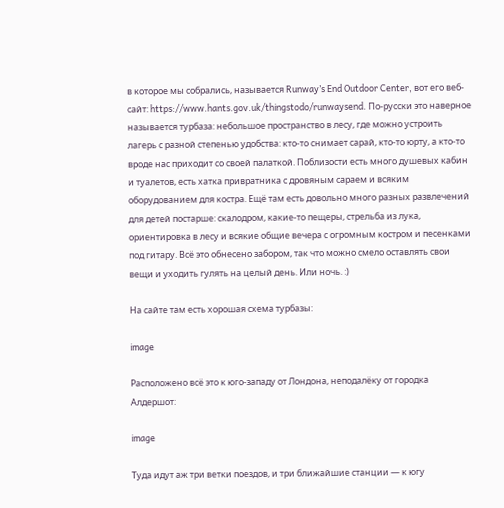в которое мы собрались, называется Runway’s End Outdoor Center, вот его веб-сайт: https://www.hants.gov.uk/thingstodo/runwaysend. По-русски это наверное называется турбаза: небольшое пространство в лесу, где можно устроить лагерь с разной степенью удобства: кто-то снимает сарай, кто-то юрту, а кто-то вроде нас приходит со своей палаткой. Поблизости есть много душевых кабин и туалетов, есть хатка привратника с дровяным сараем и всяким оборудованием для костра. Ещё там есть довольно много разных развлечений для детей постарше: скалодром, какие-то пещеры, стрельба из лука, ориентировка в лесу и всякие общие вечера с огромным костром и песенками под гитару. Всё это обнесено забором, так что можно смело оставлять свои вещи и уходить гулять на целый день. Или ночь. :)

На сайте там есть хорошая схема турбазы:

image

Расположено всё это к юго-западу от Лондона, неподалёку от городка Алдершот:

image

Туда идут аж три ветки поездов, и три ближайшие станции — к югу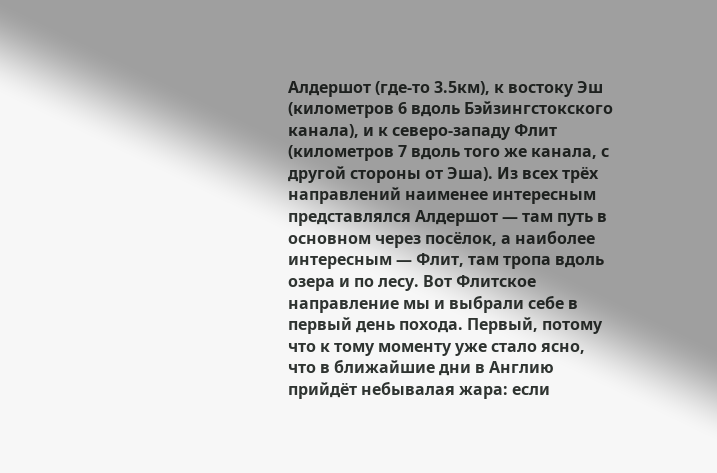Алдершот (где-то 3.5км), к востоку Эш (километров 6 вдоль Бэйзингстокского канала), и к северо-западу Флит (километров 7 вдоль того же канала, с другой стороны от Эша). Из всех трёх направлений наименее интересным представлялся Алдершот — там путь в основном через посёлок, а наиболее интересным — Флит, там тропа вдоль озера и по лесу. Вот Флитское направление мы и выбрали себе в первый день похода. Первый, потому что к тому моменту уже стало ясно, что в ближайшие дни в Англию прийдёт небывалая жара: если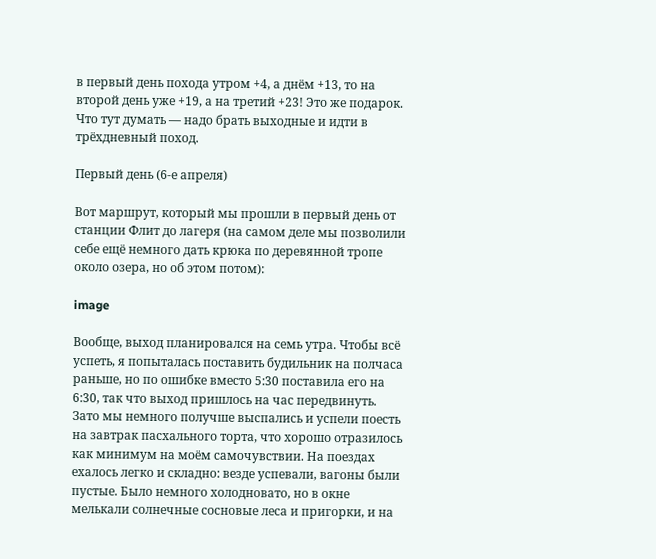в первый день похода утром +4, а днём +13, то на второй день уже +19, а на третий +23! Это же подарок. Что тут думать — надо брать выходные и идти в трёхдневный поход.

Первый день (6-е апреля)

Вот маршрут, который мы прошли в первый день от станции Флит до лагеря (на самом деле мы позволили себе ещё немного дать крюка по деревянной тропе около озера, но об этом потом):

image

Вообще, выход планировался на семь утра. Чтобы всё успеть, я попыталась поставить будильник на полчаса раньше, но по ошибке вместо 5:30 поставила его на 6:30, так что выход пришлось на час передвинуть. Зато мы немного получше выспались и успели поесть на завтрак пасхального торта, что хорошо отразилось как минимум на моём самочувствии. На поездах ехалось легко и складно: везде успевали, вагоны были пустые. Было немного холодновато, но в окне мелькали солнечные сосновые леса и пригорки, и на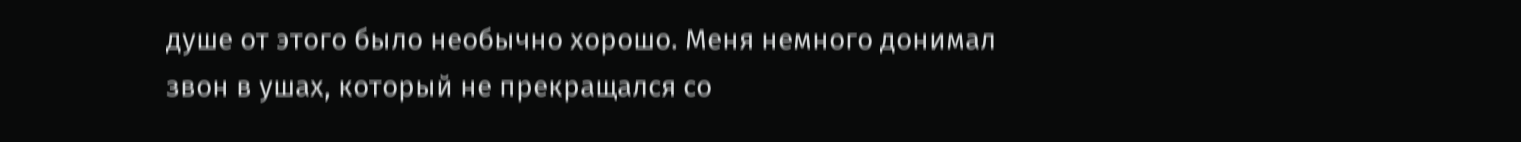душе от этого было необычно хорошо. Меня немного донимал звон в ушах, который не прекращался со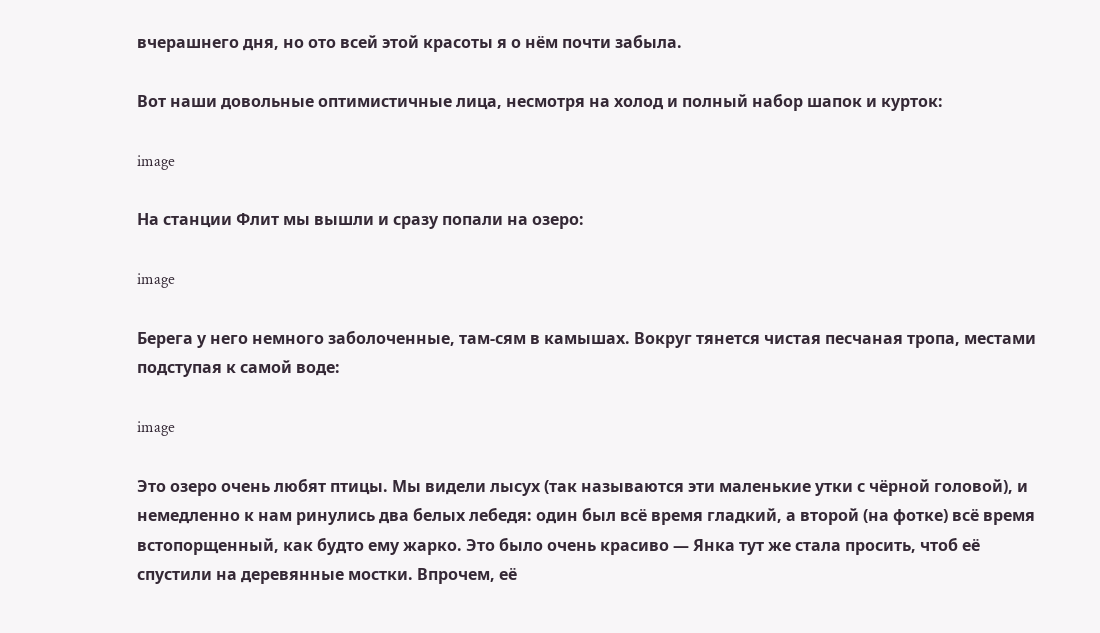вчерашнего дня, но ото всей этой красоты я о нём почти забыла.

Вот наши довольные оптимистичные лица, несмотря на холод и полный набор шапок и курток:

image

На станции Флит мы вышли и сразу попали на озеро:

image

Берега у него немного заболоченные, там-сям в камышах. Вокруг тянется чистая песчаная тропа, местами подступая к самой воде:

image

Это озеро очень любят птицы. Мы видели лысух (так называются эти маленькие утки с чёрной головой), и немедленно к нам ринулись два белых лебедя: один был всё время гладкий, а второй (на фотке) всё время встопорщенный, как будто ему жарко. Это было очень красиво — Янка тут же стала просить, чтоб её спустили на деревянные мостки. Впрочем, её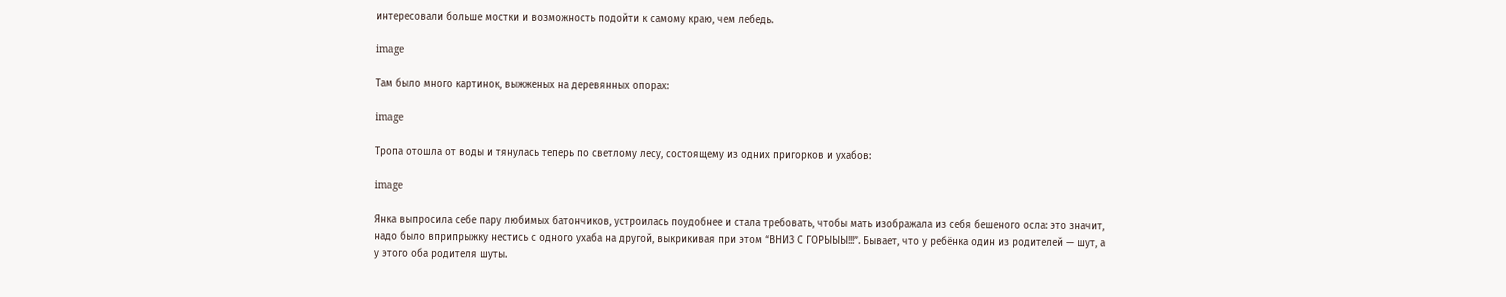интересовали больше мостки и возможность подойти к самому краю, чем лебедь.

image

Там было много картинок, выжженых на деревянных опорах:

image

Тропа отошла от воды и тянулась теперь по светлому лесу, состоящему из одних пригорков и ухабов:

image

Янка выпросила себе пару любимых батончиков, устроилась поудобнее и стала требовать, чтобы мать изображала из себя бешеного осла: это значит, надо было вприпрыжку нестись с одного ухаба на другой, выкрикивая при этом “ВНИЗ С ГОРЫЫЫ!!!”. Бывает, что у ребёнка один из родителей — шут, а у этого оба родителя шуты.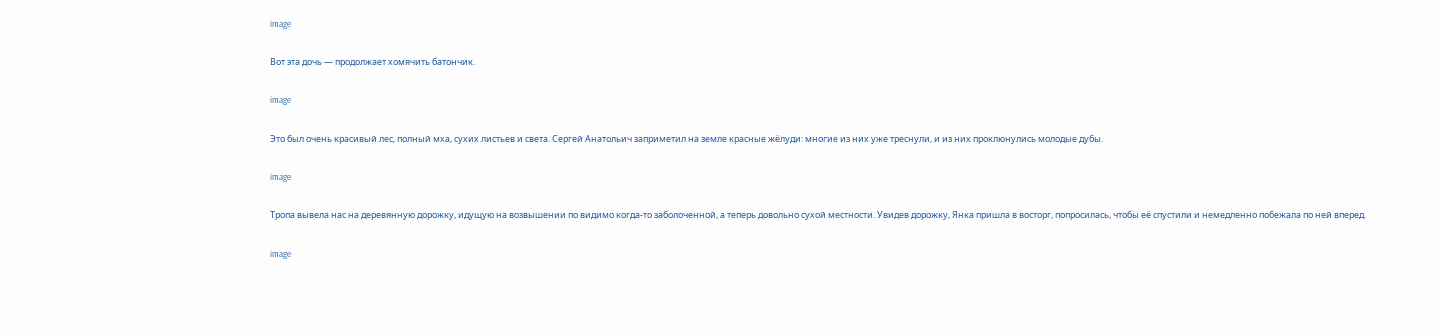image

Вот эта дочь — продолжает хомячить батончик.

image

Это был очень красивый лес, полный мха, сухих листьев и света. Сергей Анатольич заприметил на земле красные жёлуди: многие из них уже треснули, и из них проклюнулись молодые дубы.

image

Тропа вывела нас на деревянную дорожку, идущую на возвышении по видимо когда-то заболоченной, а теперь довольно сухой местности. Увидев дорожку, Янка пришла в восторг, попросилась, чтобы её спустили и немедленно побежала по ней вперед.

image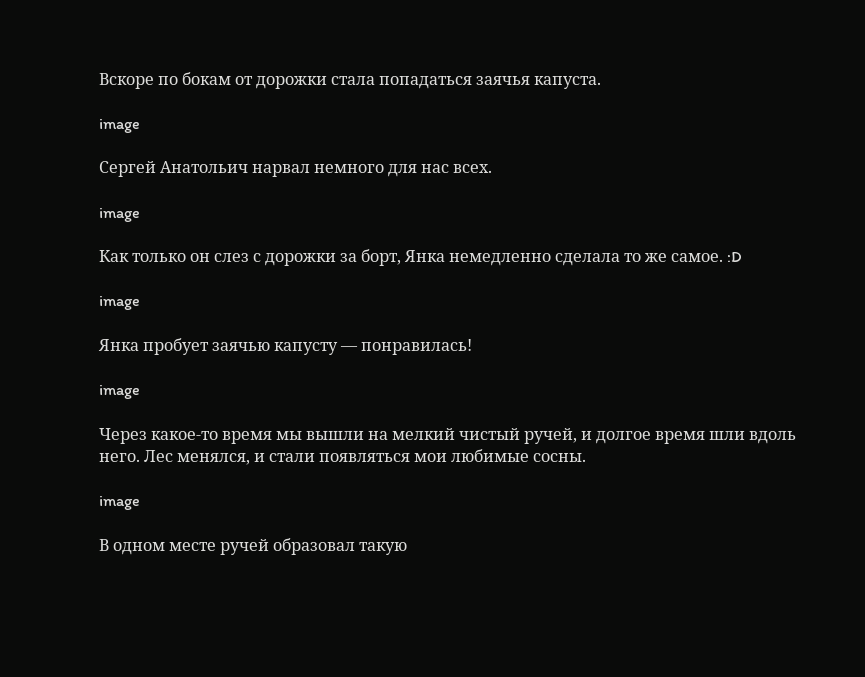Вскоре по бокам от дорожки стала попадаться заячья капуста.

image

Сергей Анатольич нарвал немного для нас всех.

image

Как только он слез с дорожки за борт, Янка немедленно сделала то же самое. :D

image

Янка пробует заячью капусту — понравилась!

image

Через какое-то время мы вышли на мелкий чистый ручей, и долгое время шли вдоль него. Лес менялся, и стали появляться мои любимые сосны.

image

В одном месте ручей образовал такую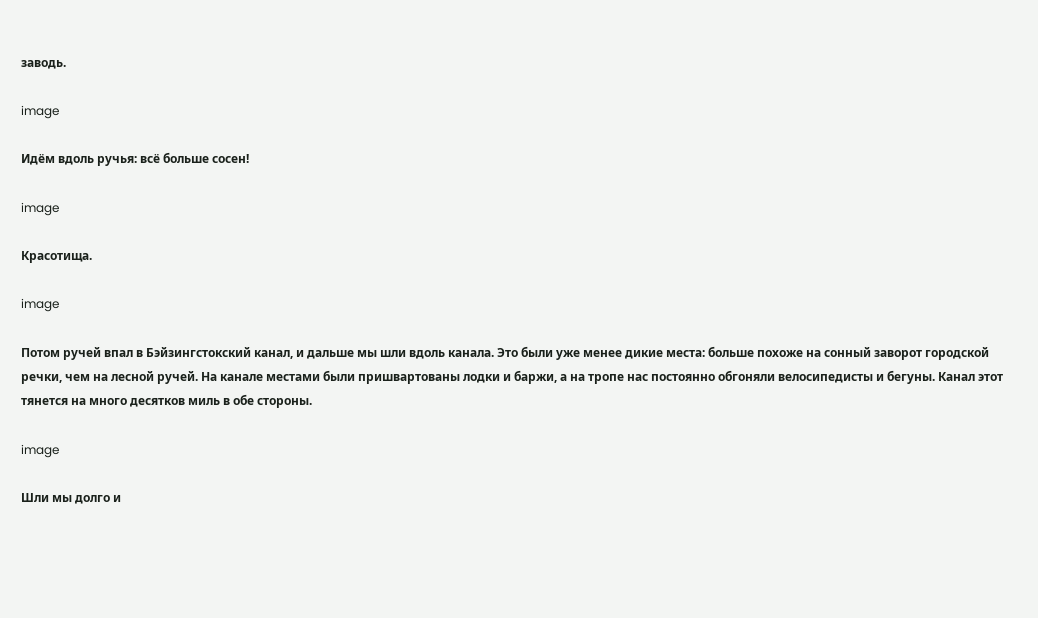заводь.

image

Идём вдоль ручья: всё больше сосен!

image

Красотища.

image

Потом ручей впал в Бэйзингстокский канал, и дальше мы шли вдоль канала. Это были уже менее дикие места: больше похоже на сонный заворот городской речки, чем на лесной ручей. На канале местами были пришвартованы лодки и баржи, а на тропе нас постоянно обгоняли велосипедисты и бегуны. Канал этот тянется на много десятков миль в обе стороны.

image

Шли мы долго и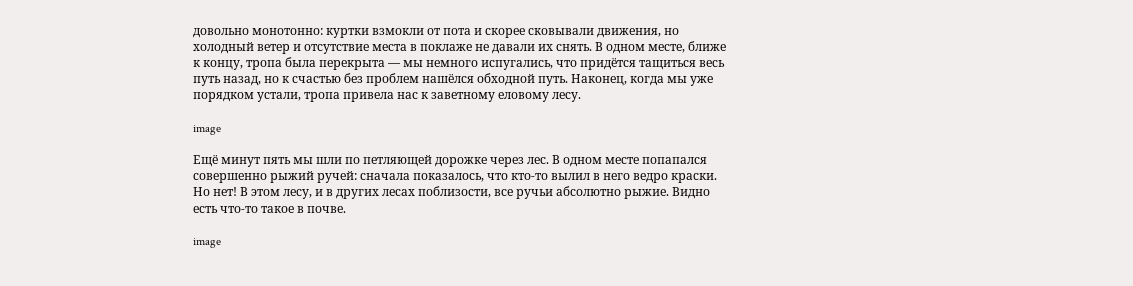довольно монотонно: куртки взмокли от пота и скорее сковывали движения, но холодный ветер и отсутствие места в поклаже не давали их снять. В одном месте, ближе к концу, тропа была перекрыта — мы немного испугались, что придётся тащиться весь путь назад, но к счастью без проблем нашёлся обходной путь. Наконец, когда мы уже порядком устали, тропа привела нас к заветному еловому лесу.

image

Ещё минут пять мы шли по петляющей дорожке через лес. В одном месте попапался совершенно рыжий ручей: сначала показалось, что кто-то вылил в него ведро краски. Но нет! В этом лесу, и в других лесах поблизости, все ручьи абсолютно рыжие. Видно есть что-то такое в почве.

image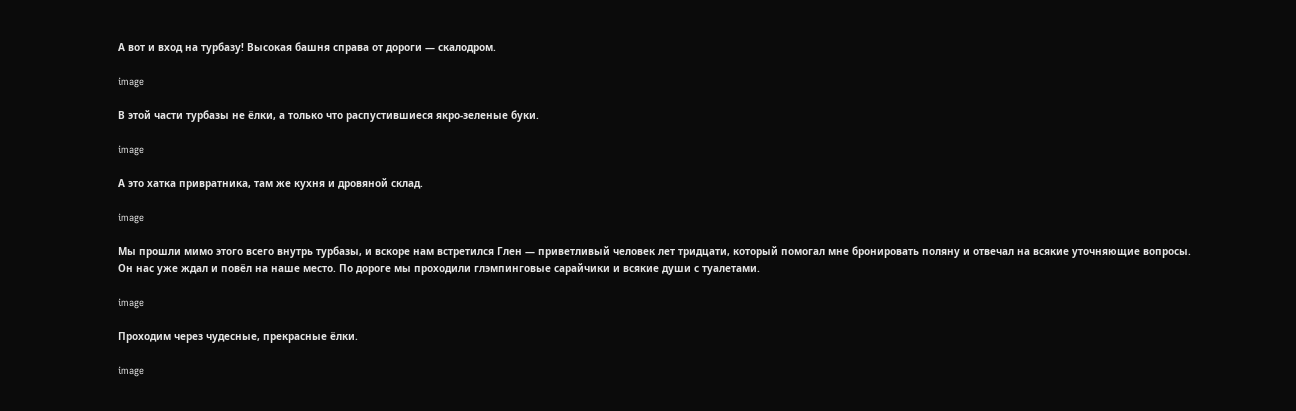А вот и вход на турбазу! Высокая башня справа от дороги — скалодром.

image

В этой части турбазы не ёлки, а только что распустившиеся якро-зеленые буки.

image

А это хатка привратника, там же кухня и дровяной склад.

image

Мы прошли мимо этого всего внутрь турбазы, и вскоре нам встретился Глен — приветливый человек лет тридцати, который помогал мне бронировать поляну и отвечал на всякие уточняющие вопросы. Он нас уже ждал и повёл на наше место. По дороге мы проходили глэмпинговые сарайчики и всякие души с туалетами.

image

Проходим через чудесные, прекрасные ёлки.

image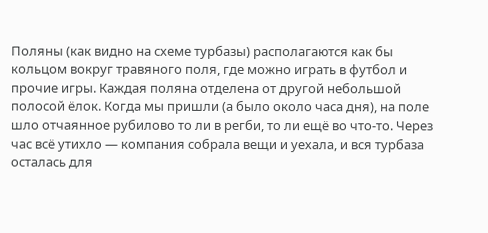Поляны (как видно на схеме турбазы) располагаются как бы кольцом вокруг травяного поля, где можно играть в футбол и прочие игры. Каждая поляна отделена от другой небольшой полосой ёлок. Когда мы пришли (а было около часа дня), на поле шло отчаянное рубилово то ли в регби, то ли ещё во что-то. Через час всё утихло — компания собрала вещи и уехала, и вся турбаза осталась для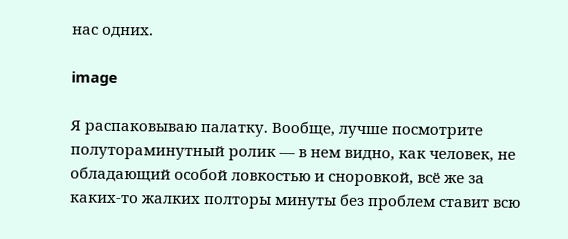нас одних.

image

Я распаковываю палатку. Вообще, лучше посмотрите полутораминутный ролик — в нем видно, как человек, не обладающий особой ловкостью и сноровкой, всё же за каких-то жалких полторы минуты без проблем ставит всю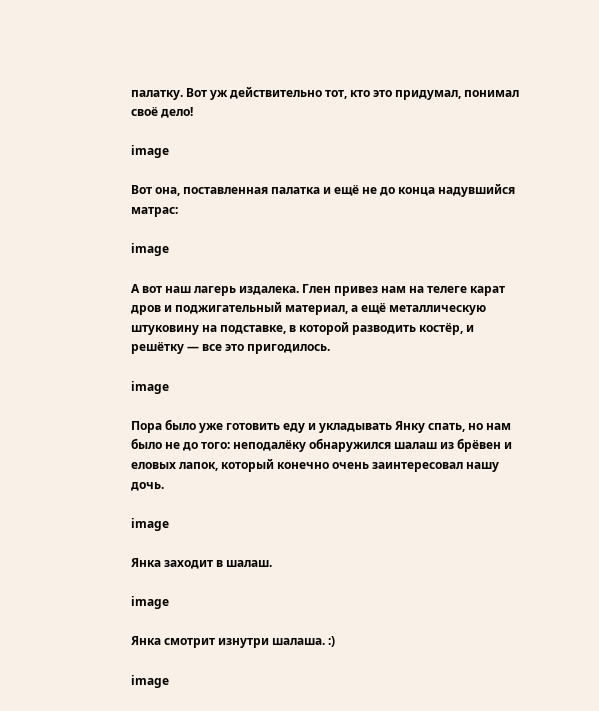палатку. Вот уж действительно тот, кто это придумал, понимал своё дело!

image

Вот она, поставленная палатка и ещё не до конца надувшийся матрас:

image

А вот наш лагерь издалека. Глен привез нам на телеге карат дров и поджигательный материал, а ещё металлическую штуковину на подставке, в которой разводить костёр, и решётку — все это пригодилось.

image

Пора было уже готовить еду и укладывать Янку спать, но нам было не до того: неподалёку обнаружился шалаш из брёвен и еловых лапок, который конечно очень заинтересовал нашу дочь.

image

Янка заходит в шалаш.

image

Янка смотрит изнутри шалаша. :)

image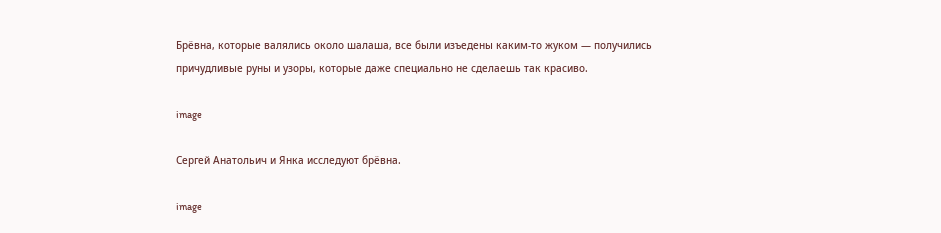Брёвна, которые валялись около шалаша, все были изъедены каким-то жуком — получились причудливые руны и узоры, которые даже специально не сделаешь так красиво.

image

Сергей Анатольич и Янка исследуют брёвна.

image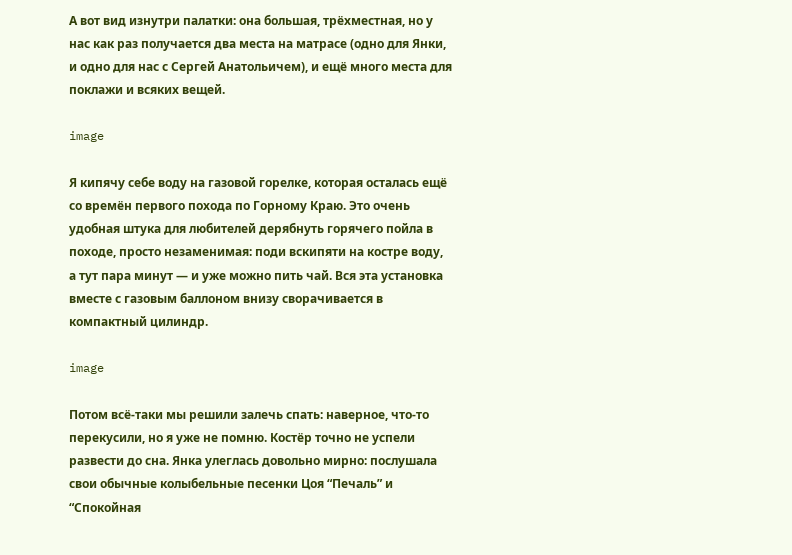А вот вид изнутри палатки: она большая, трёхместная, но у нас как раз получается два места на матрасе (одно для Янки, и одно для нас с Сергей Анатольичем), и ещё много места для поклажи и всяких вещей.

image

Я кипячу себе воду на газовой горелке, которая осталась ещё со времён первого похода по Горному Краю. Это очень удобная штука для любителей дерябнуть горячего пойла в походе, просто незаменимая: поди вскипяти на костре воду, а тут пара минут — и уже можно пить чай. Вся эта установка вместе с газовым баллоном внизу сворачивается в компактный цилиндр.

image

Потом всё-таки мы решили залечь спать: наверное, что-то перекусили, но я уже не помню. Костёр точно не успели развести до сна. Янка улеглась довольно мирно: послушала свои обычные колыбельные песенки Цоя “Печаль” и “Спокойная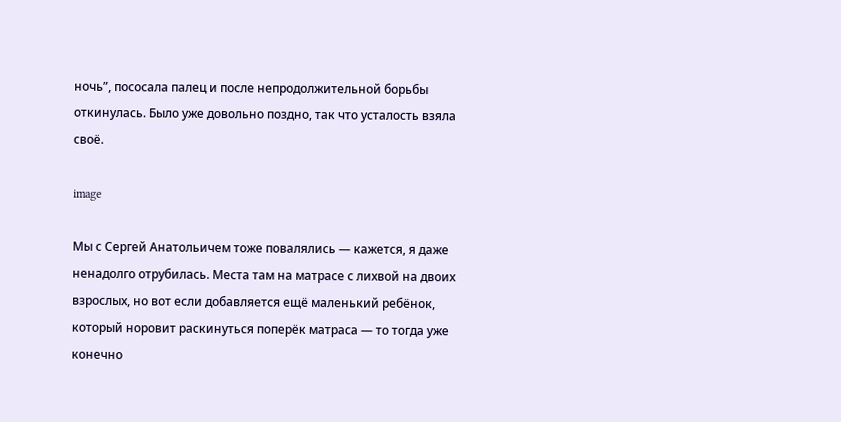ночь”, пососала палец и после непродолжительной борьбы откинулась. Было уже довольно поздно, так что усталость взяла своё.

image

Мы с Сергей Анатольичем тоже повалялись — кажется, я даже ненадолго отрубилась. Места там на матрасе с лихвой на двоих взрослых, но вот если добавляется ещё маленький ребёнок, который норовит раскинуться поперёк матраса — то тогда уже конечно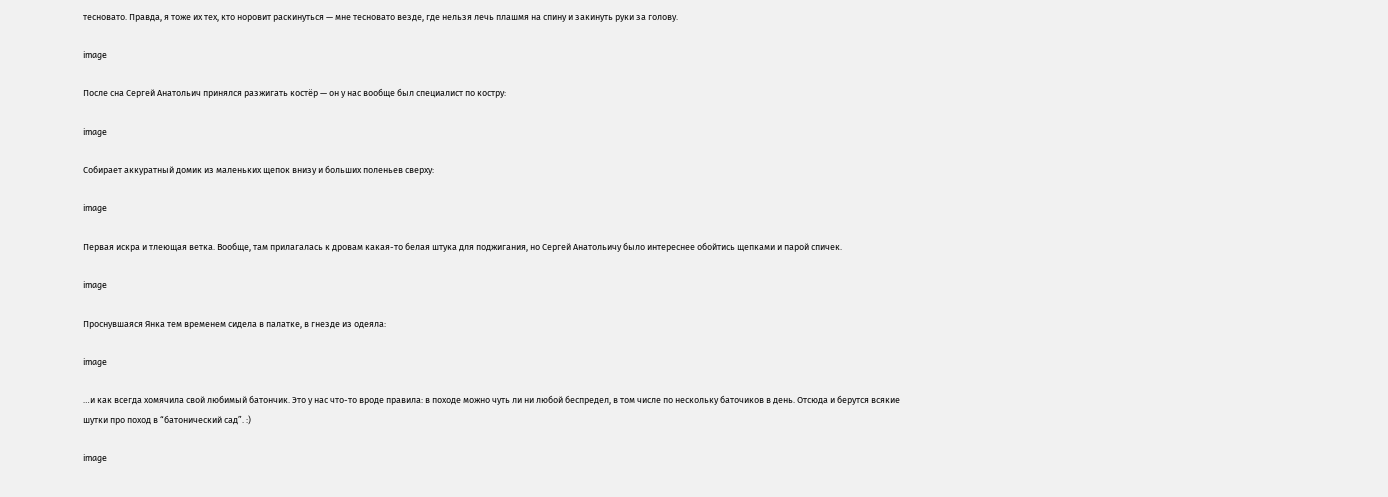тесновато. Правда, я тоже их тех, кто норовит раскинуться — мне тесновато везде, где нельзя лечь плашмя на спину и закинуть руки за голову.

image

После сна Сергей Анатольич принялся разжигать костёр — он у нас вообще был специалист по костру:

image

Собирает аккуратный домик из маленьких щепок внизу и больших поленьев сверху:

image

Первая искра и тлеющая ветка. Вообще, там прилагалась к дровам какая-то белая штука для поджигания, но Сергей Анатольичу было интереснее обойтись щепками и парой спичек.

image

Проснувшаяся Янка тем временем сидела в палатке, в гнезде из одеяла:

image

…и как всегда хомячила свой любимый батончик. Это у нас что-то вроде правила: в походе можно чуть ли ни любой беспредел, в том числе по нескольку баточиков в день. Отсюда и берутся всякие шутки про поход в “батонический сад”. :)

image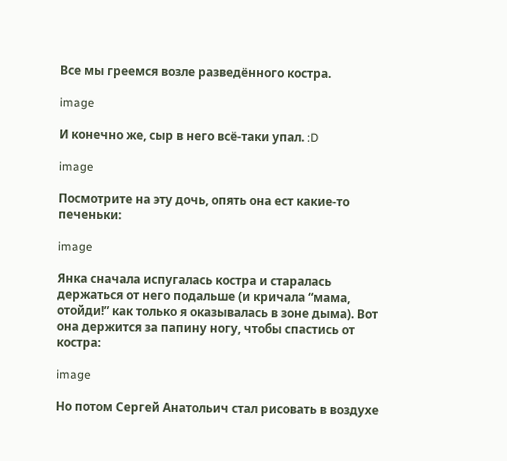Все мы греемся возле разведённого костра.

image

И конечно же, сыр в него всё-таки упал. :D

image

Посмотрите на эту дочь, опять она ест какие-то печеньки:

image

Янка сначала испугалась костра и старалась держаться от него подальше (и кричала “мама, отойди!” как только я оказывалась в зоне дыма). Вот она держится за папину ногу, чтобы спастись от костра:

image

Но потом Сергей Анатольич стал рисовать в воздухе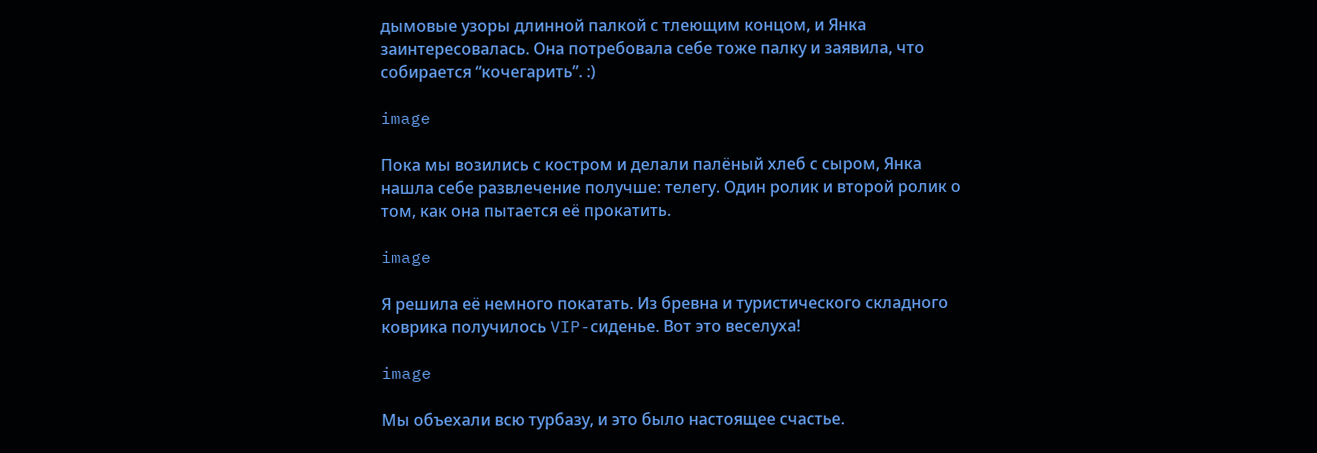дымовые узоры длинной палкой с тлеющим концом, и Янка заинтересовалась. Она потребовала себе тоже палку и заявила, что собирается “кочегарить”. :)

image

Пока мы возились с костром и делали палёный хлеб с сыром, Янка нашла себе развлечение получше: телегу. Один ролик и второй ролик о том, как она пытается её прокатить.

image

Я решила её немного покатать. Из бревна и туристического складного коврика получилось VIP-сиденье. Вот это веселуха!

image

Мы объехали всю турбазу, и это было настоящее счастье.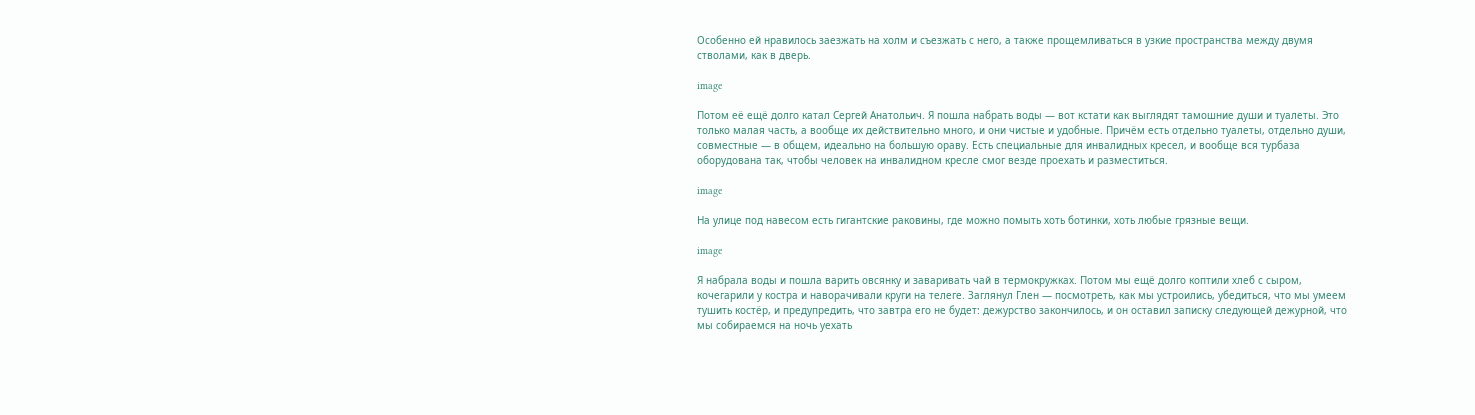Особенно ей нравилось заезжать на холм и съезжать с него, а также прощемливаться в узкие пространства между двумя стволами, как в дверь.

image

Потом её ещё долго катал Сергей Анатольич. Я пошла набрать воды — вот кстати как выглядят тамошние души и туалеты. Это только малая часть, а вообще их действительно много, и они чистые и удобные. Причём есть отдельно туалеты, отдельно души, совместные — в общем, идеально на большую ораву. Есть специальные для инвалидных кресел, и вообще вся турбаза оборудована так, чтобы человек на инвалидном кресле смог везде проехать и разместиться.

image

На улице под навесом есть гигантские раковины, где можно помыть хоть ботинки, хоть любые грязные вещи.

image

Я набрала воды и пошла варить овсянку и заваривать чай в термокружках. Потом мы ещё долго коптили хлеб с сыром, кочегарили у костра и наворачивали круги на телеге. Заглянул Глен — посмотреть, как мы устроились, убедиться, что мы умеем тушить костёр, и предупредить, что завтра его не будет: дежурство закончилось, и он оставил записку следующей дежурной, что мы собираемся на ночь уехать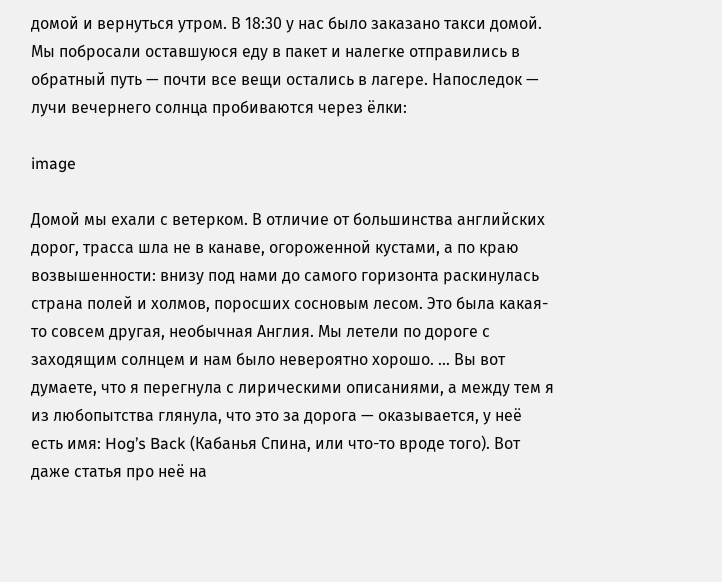домой и вернуться утром. В 18:30 у нас было заказано такси домой. Мы побросали оставшуюся еду в пакет и налегке отправились в обратный путь — почти все вещи остались в лагере. Напоследок — лучи вечернего солнца пробиваются через ёлки:

image

Домой мы ехали с ветерком. В отличие от большинства английских дорог, трасса шла не в канаве, огороженной кустами, а по краю возвышенности: внизу под нами до самого горизонта раскинулась страна полей и холмов, поросших сосновым лесом. Это была какая-то совсем другая, необычная Англия. Мы летели по дороге с заходящим солнцем и нам было невероятно хорошо. … Вы вот думаете, что я перегнула с лирическими описаниями, а между тем я из любопытства глянула, что это за дорога — оказывается, у неё есть имя: Hog’s Back (Кабанья Спина, или что-то вроде того). Вот даже статья про неё на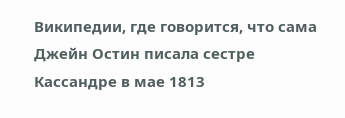Википедии, где говорится, что сама Джейн Остин писала сестре Кассандре в мае 1813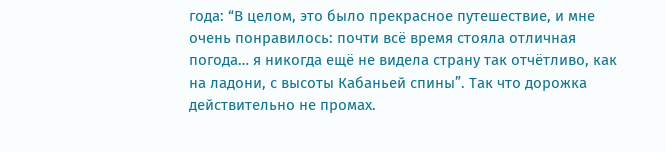года: “В целом, это было прекрасное путешествие, и мне очень понравилось: почти всё время стояла отличная погода… я никогда ещё не видела страну так отчётливо, как на ладони, с высоты Кабаньей спины”. Так что дорожка действительно не промах.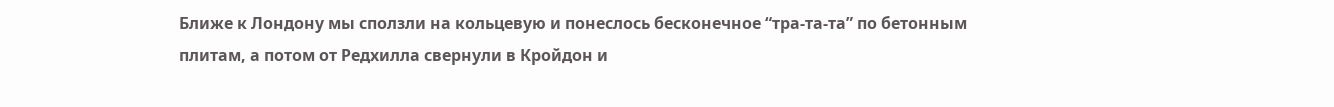Ближе к Лондону мы сползли на кольцевую и понеслось бесконечное “тра-та-та” по бетонным плитам, а потом от Редхилла свернули в Кройдон и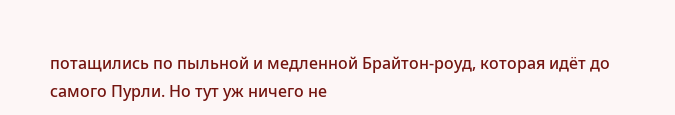потащились по пыльной и медленной Брайтон-роуд, которая идёт до самого Пурли. Но тут уж ничего не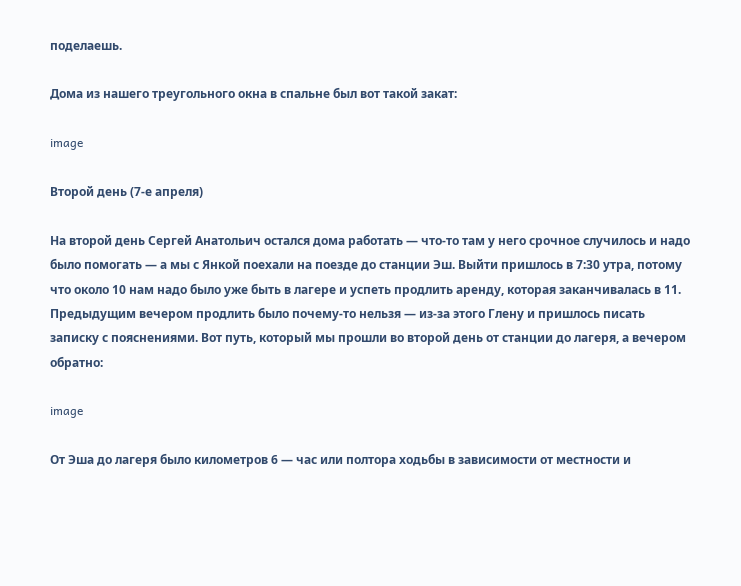поделаешь.

Дома из нашего треугольного окна в спальне был вот такой закат:

image

Второй день (7-е апреля)

На второй день Сергей Анатольич остался дома работать — что-то там у него срочное случилось и надо было помогать — а мы с Янкой поехали на поезде до станции Эш. Выйти пришлось в 7:30 утра, потому что около 10 нам надо было уже быть в лагере и успеть продлить аренду, которая заканчивалась в 11. Предыдущим вечером продлить было почему-то нельзя — из-за этого Глену и пришлось писать записку с пояснениями. Вот путь, который мы прошли во второй день от станции до лагеря, а вечером обратно:

image

От Эша до лагеря было километров 6 — час или полтора ходьбы в зависимости от местности и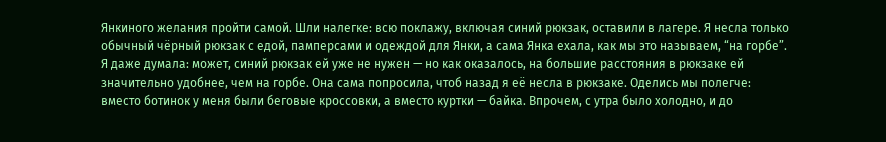Янкиного желания пройти самой. Шли налегке: всю поклажу, включая синий рюкзак, оставили в лагере. Я несла только обычный чёрный рюкзак с едой, памперсами и одеждой для Янки, а сама Янка ехала, как мы это называем, “на горбе”. Я даже думала: может, синий рюкзак ей уже не нужен — но как оказалось, на большие расстояния в рюкзаке ей значительно удобнее, чем на горбе. Она сама попросила, чтоб назад я её несла в рюкзаке. Оделись мы полегче: вместо ботинок у меня были беговые кроссовки, а вместо куртки — байка. Впрочем, с утра было холодно, и до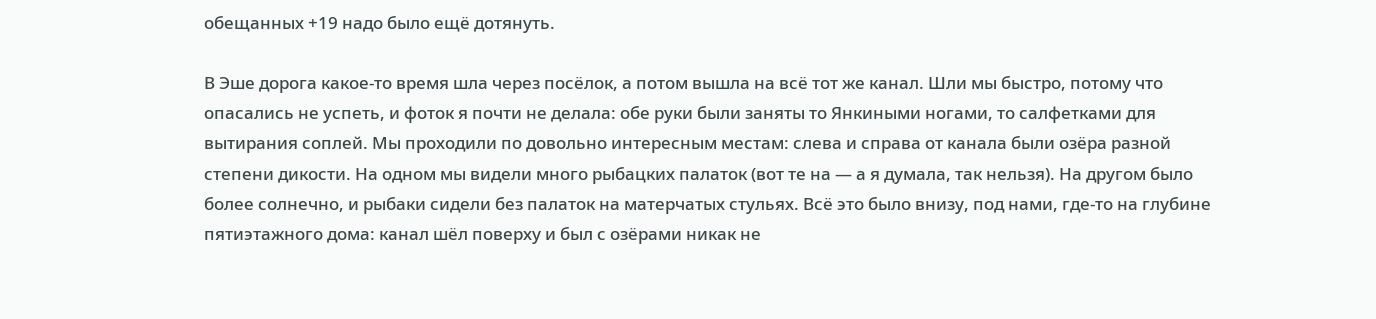обещанных +19 надо было ещё дотянуть.

В Эше дорога какое-то время шла через посёлок, а потом вышла на всё тот же канал. Шли мы быстро, потому что опасались не успеть, и фоток я почти не делала: обе руки были заняты то Янкиными ногами, то салфетками для вытирания соплей. Мы проходили по довольно интересным местам: слева и справа от канала были озёра разной степени дикости. На одном мы видели много рыбацких палаток (вот те на — а я думала, так нельзя). На другом было более солнечно, и рыбаки сидели без палаток на матерчатых стульях. Всё это было внизу, под нами, где-то на глубине пятиэтажного дома: канал шёл поверху и был с озёрами никак не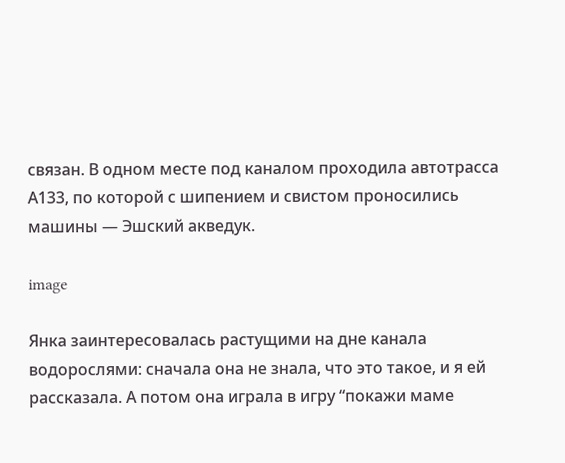связан. В одном месте под каналом проходила автотрасса А133, по которой с шипением и свистом проносились машины — Эшский акведук.

image

Янка заинтересовалась растущими на дне канала водорослями: сначала она не знала, что это такое, и я ей рассказала. А потом она играла в игру “покажи маме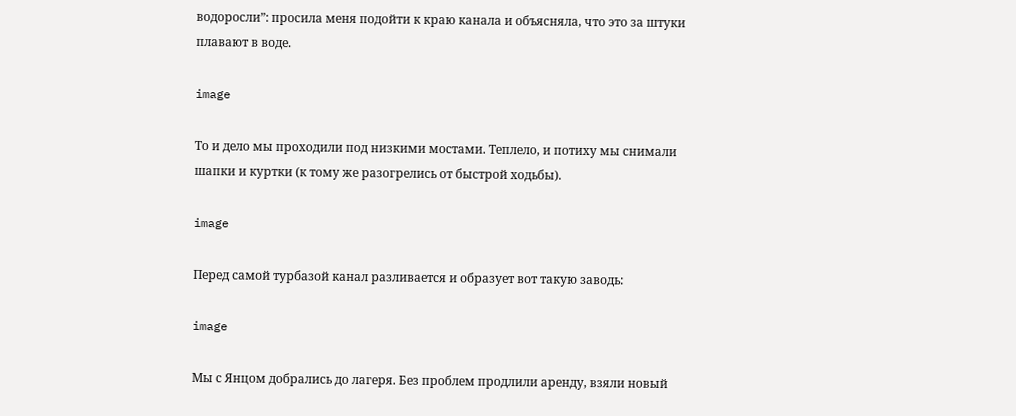водоросли”: просила меня подойти к краю канала и объясняла, что это за штуки плавают в воде.

image

То и дело мы проходили под низкими мостами. Теплело, и потиху мы снимали шапки и куртки (к тому же разогрелись от быстрой ходьбы).

image

Перед самой турбазой канал разливается и образует вот такую заводь:

image

Мы с Янцом добрались до лагеря. Без проблем продлили аренду, взяли новый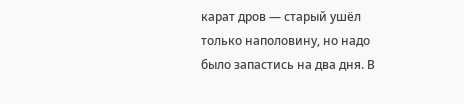карат дров — старый ушёл только наполовину, но надо было запастись на два дня. В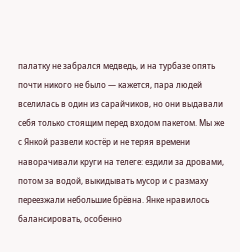палатку не забрался медведь, и на турбазе опять почти никого не было — кажется, пара людей вселилась в один из сарайчиков, но они выдавали себя только стоящим перед входом пакетом. Мы же с Янкой развели костёр и не теряя времени наворачивали круги на телеге: ездили за дровами, потом за водой, выкидывать мусор и с размаху переезжали небольшие брёвна. Янке нравилось балансировать, особенно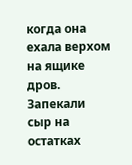когда она ехала верхом на ящике дров. Запекали сыр на остатках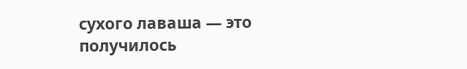сухого лаваша — это получилось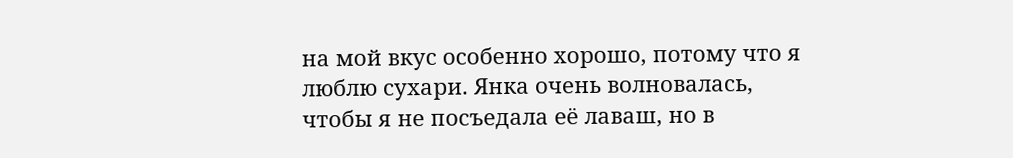на мой вкус особенно хорошо, потому что я люблю сухари. Янка очень волновалась, чтобы я не посъедала её лаваш, но в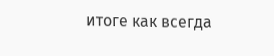итоге как всегда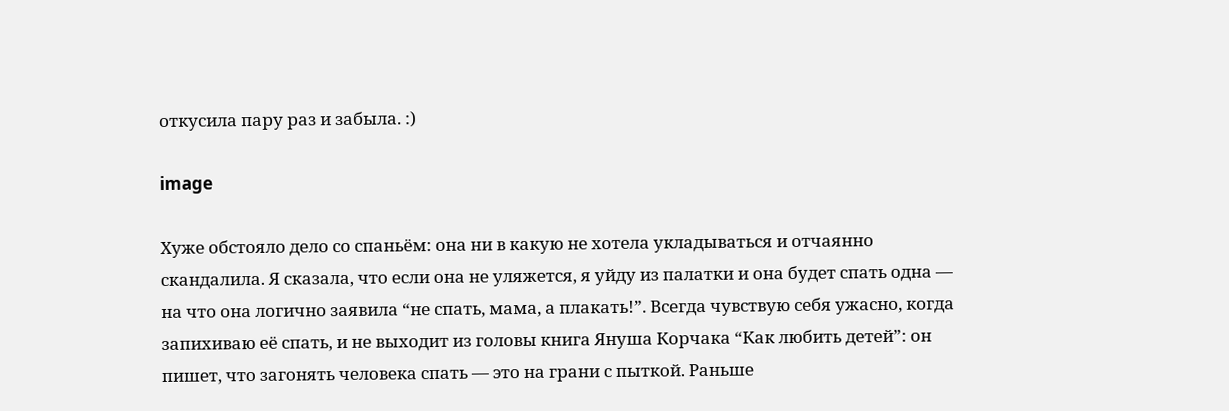откусила пару раз и забыла. :)

image

Хуже обстояло дело со спаньём: она ни в какую не хотела укладываться и отчаянно скандалила. Я сказала, что если она не уляжется, я уйду из палатки и она будет спать одна — на что она логично заявила “не спать, мама, а плакать!”. Всегда чувствую себя ужасно, когда запихиваю её спать, и не выходит из головы книга Януша Корчака “Как любить детей”: он пишет, что загонять человека спать — это на грани с пыткой. Раньше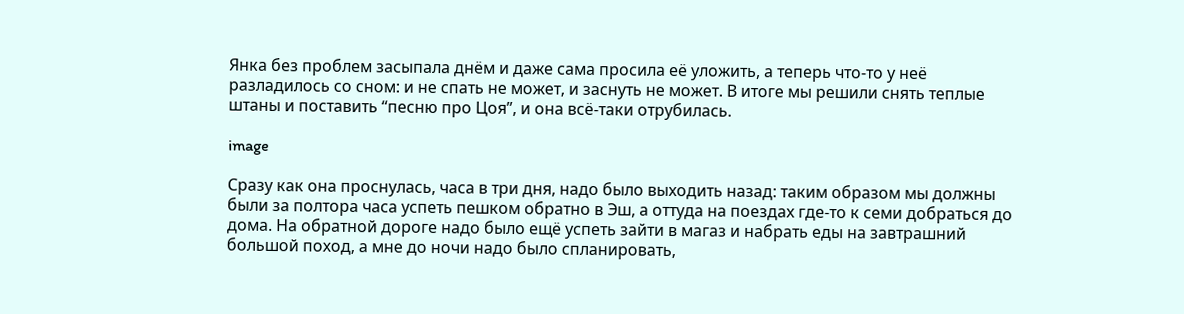Янка без проблем засыпала днём и даже сама просила её уложить, а теперь что-то у неё разладилось со сном: и не спать не может, и заснуть не может. В итоге мы решили снять теплые штаны и поставить “песню про Цоя”, и она всё-таки отрубилась.

image

Сразу как она проснулась, часа в три дня, надо было выходить назад: таким образом мы должны были за полтора часа успеть пешком обратно в Эш, а оттуда на поездах где-то к семи добраться до дома. На обратной дороге надо было ещё успеть зайти в магаз и набрать еды на завтрашний большой поход, а мне до ночи надо было спланировать,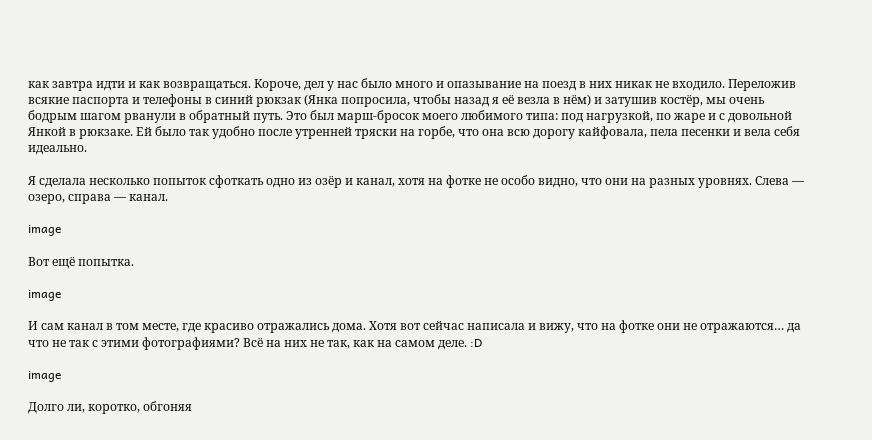как завтра идти и как возвращаться. Короче, дел у нас было много и опазывание на поезд в них никак не входило. Переложив всякие паспорта и телефоны в синий рюкзак (Янка попросила, чтобы назад я её везла в нём) и затушив костёр, мы очень бодрым шагом рванули в обратный путь. Это был марш-бросок моего любимого типа: под нагрузкой, по жаре и с довольной Янкой в рюкзаке. Ей было так удобно после утренней тряски на горбе, что она всю дорогу кайфовала, пела песенки и вела себя идеально.

Я сделала несколько попыток сфоткать одно из озёр и канал, хотя на фотке не особо видно, что они на разных уровнях. Слева — озеро, справа — канал.

image

Вот ещё попытка.

image

И сам канал в том месте, где красиво отражались дома. Хотя вот сейчас написала и вижу, что на фотке они не отражаются… да что не так с этими фотографиями? Всё на них не так, как на самом деле. :D

image

Долго ли, коротко, обгоняя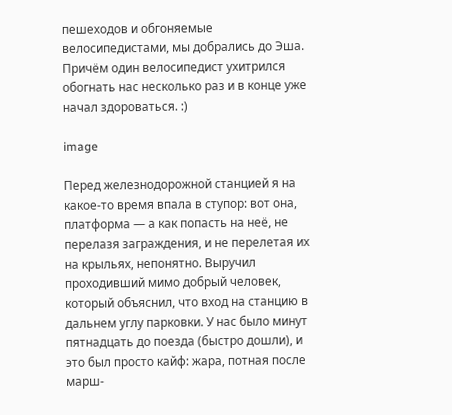пешеходов и обгоняемые велосипедистами, мы добрались до Эша. Причём один велосипедист ухитрился обогнать нас несколько раз и в конце уже начал здороваться. :)

image

Перед железнодорожной станцией я на какое-то время впала в ступор: вот она, платформа — а как попасть на неё, не перелазя заграждения, и не перелетая их на крыльях, непонятно. Выручил проходивший мимо добрый человек, который объяснил, что вход на станцию в дальнем углу парковки. У нас было минут пятнадцать до поезда (быстро дошли), и это был просто кайф: жара, потная после марш-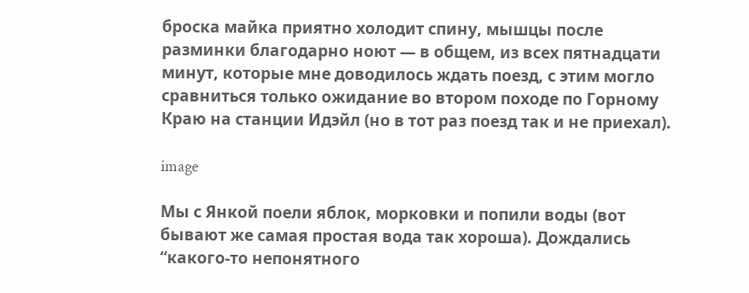броска майка приятно холодит спину, мышцы после разминки благодарно ноют — в общем, из всех пятнадцати минут, которые мне доводилось ждать поезд, с этим могло сравниться только ожидание во втором походе по Горному Краю на станции Идэйл (но в тот раз поезд так и не приехал).

image

Мы с Янкой поели яблок, морковки и попили воды (вот бывают же самая простая вода так хороша). Дождались “какого-то непонятного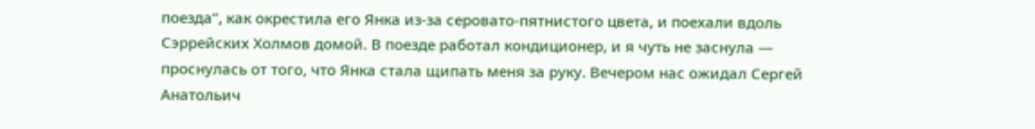поезда”, как окрестила его Янка из-за серовато-пятнистого цвета, и поехали вдоль Сэррейских Холмов домой. В поезде работал кондиционер, и я чуть не заснула — проснулась от того, что Янка стала щипать меня за руку. Вечером нас ожидал Сергей Анатольич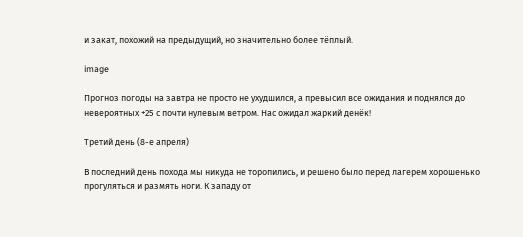и закат, похожий на предыдущий, но значительно более тёплый.

image

Прогноз погоды на завтра не просто не ухудшился, а превысил все ожидания и поднялся до невероятных +25 с почти нулевым ветром. Нас ожидал жаркий денёк!

Третий день (8-е апреля)

В последний день похода мы никуда не торопились, и решено было перед лагерем хорошенько прогуляться и размять ноги. К западу от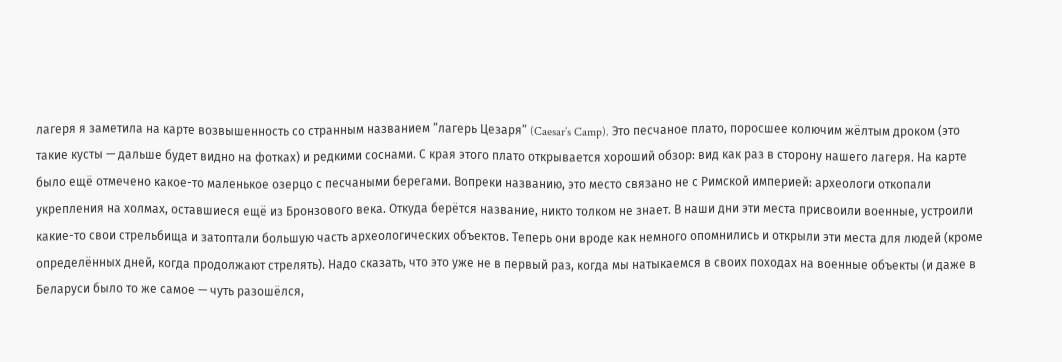лагеря я заметила на карте возвышенность со странным названием “лагерь Цезаря” (Caesar’s Camp). Это песчаное плато, поросшее колючим жёлтым дроком (это такие кусты — дальше будет видно на фотках) и редкими соснами. С края этого плато открывается хороший обзор: вид как раз в сторону нашего лагеря. На карте было ещё отмечено какое-то маленькое озерцо с песчаными берегами. Вопреки названию, это место связано не с Римской империей: археологи откопали укрепления на холмах, оставшиеся ещё из Бронзового века. Откуда берётся название, никто толком не знает. В наши дни эти места присвоили военные, устроили какие-то свои стрельбища и затоптали большую часть археологических объектов. Теперь они вроде как немного опомнились и открыли эти места для людей (кроме определённых дней, когда продолжают стрелять). Надо сказать, что это уже не в первый раз, когда мы натыкаемся в своих походах на военные объекты (и даже в Беларуси было то же самое — чуть разошёлся,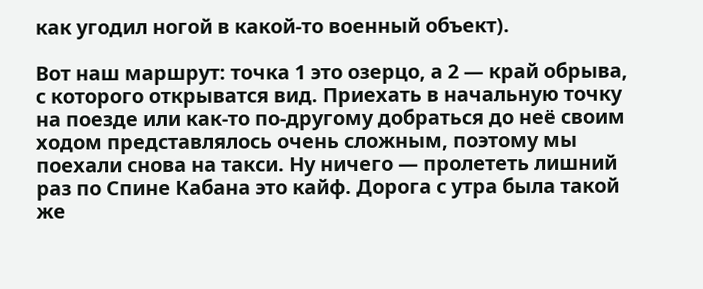как угодил ногой в какой-то военный объект).

Вот наш маршрут: точка 1 это озерцо, а 2 — край обрыва, с которого открыватся вид. Приехать в начальную точку на поезде или как-то по-другому добраться до неё своим ходом представлялось очень сложным, поэтому мы поехали снова на такси. Ну ничего — пролететь лишний раз по Спине Кабана это кайф. Дорога с утра была такой же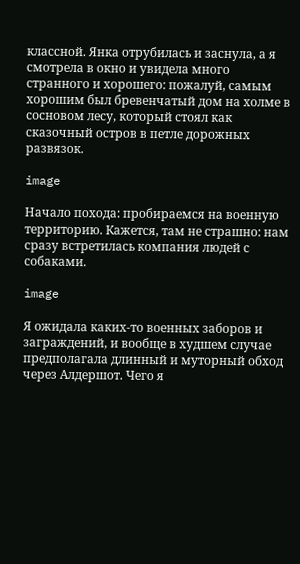классной. Янка отрубилась и заснула, а я смотрела в окно и увидела много странного и хорошего: пожалуй, самым хорошим был бревенчатый дом на холме в сосновом лесу, который стоял как сказочный остров в петле дорожных развязок.

image

Начало похода: пробираемся на военную территорию. Кажется, там не страшно: нам сразу встретилась компания людей с собаками.

image

Я ожидала каких-то военных заборов и заграждений, и вообще в худшем случае предполагала длинный и муторный обход через Алдершот. Чего я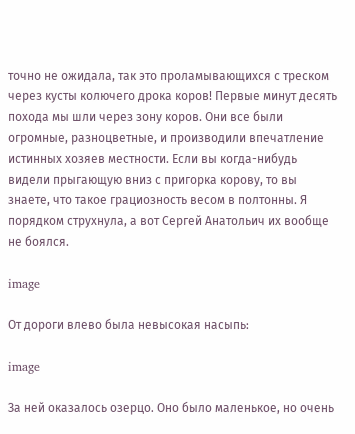точно не ожидала, так это проламывающихся с треском через кусты колючего дрока коров! Первые минут десять похода мы шли через зону коров. Они все были огромные, разноцветные, и производили впечатление истинных хозяев местности. Если вы когда-нибудь видели прыгающую вниз с пригорка корову, то вы знаете, что такое грациозность весом в полтонны. Я порядком струхнула, а вот Сергей Анатольич их вообще не боялся.

image

От дороги влево была невысокая насыпь:

image

За ней оказалось озерцо. Оно было маленькое, но очень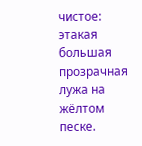чистое: этакая большая прозрачная лужа на жёлтом песке.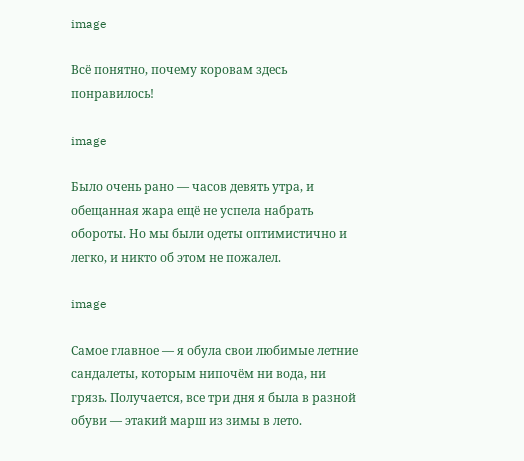image

Всё понятно, почему коровам здесь понравилось!

image

Было очень рано — часов девять утра, и обещанная жара ещё не успела набрать обороты. Но мы были одеты оптимистично и легко, и никто об этом не пожалел.

image

Самое главное — я обула свои любимые летние сандалеты, которым нипочём ни вода, ни грязь. Получается, все три дня я была в разной обуви — этакий марш из зимы в лето.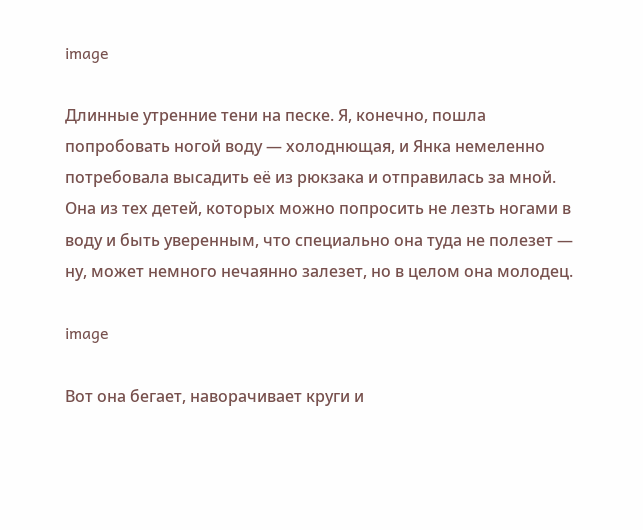image

Длинные утренние тени на песке. Я, конечно, пошла попробовать ногой воду — холоднющая, и Янка немеленно потребовала высадить её из рюкзака и отправилась за мной. Она из тех детей, которых можно попросить не лезть ногами в воду и быть уверенным, что специально она туда не полезет — ну, может немного нечаянно залезет, но в целом она молодец.

image

Вот она бегает, наворачивает круги и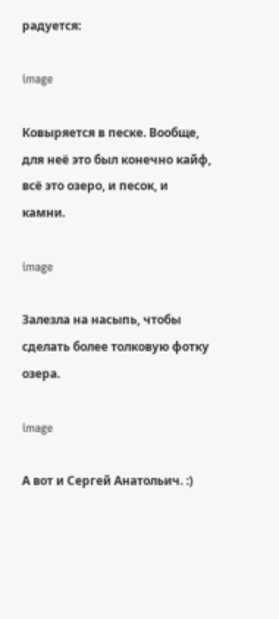радуется:

image

Ковыряется в песке. Вообще, для неё это был конечно кайф, всё это озеро, и песок, и камни.

image

Залезла на насыпь, чтобы сделать более толковую фотку озера.

image

А вот и Сергей Анатольич. :)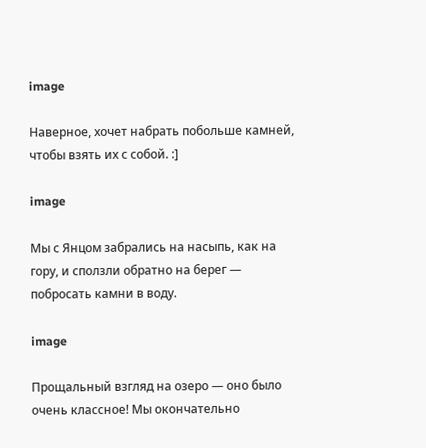image

Наверное, хочет набрать побольше камней, чтобы взять их с собой. :]

image

Мы с Янцом забрались на насыпь, как на гору, и сползли обратно на берег — побросать камни в воду.

image

Прощальный взгляд на озеро — оно было очень классное! Мы окончательно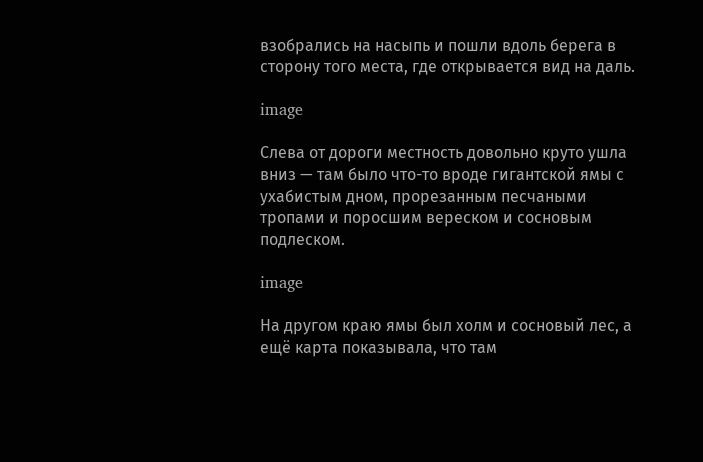взобрались на насыпь и пошли вдоль берега в сторону того места, где открывается вид на даль.

image

Слева от дороги местность довольно круто ушла вниз — там было что-то вроде гигантской ямы с ухабистым дном, прорезанным песчаными тропами и поросшим вереском и сосновым подлеском.

image

На другом краю ямы был холм и сосновый лес, а ещё карта показывала, что там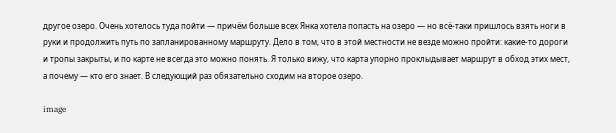другое озеро. Очень хотелось туда пойти — причём больше всех Янка хотела попасть на озеро — но всё-таки пришлось взять ноги в руки и продолжить путь по запланированному маршруту. Дело в том, что в этой местности не везде можно пройти: какие-то дороги и тропы закрыты, и по карте не всегда это можно понять. Я только вижу, что карта упорно проклыдывает маршрут в обход этих мест, а почему — кто его знает. В следующий раз обязательно сходим на второе озеро.

image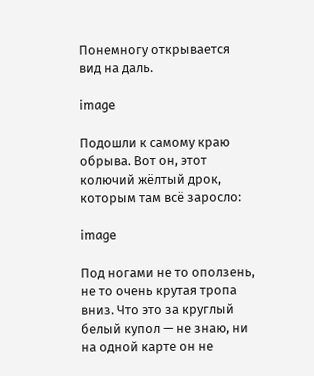Понемногу открывается вид на даль.

image

Подошли к самому краю обрыва. Вот он, этот колючий жёлтый дрок, которым там всё заросло:

image

Под ногами не то оползень, не то очень крутая тропа вниз. Что это за круглый белый купол — не знаю, ни на одной карте он не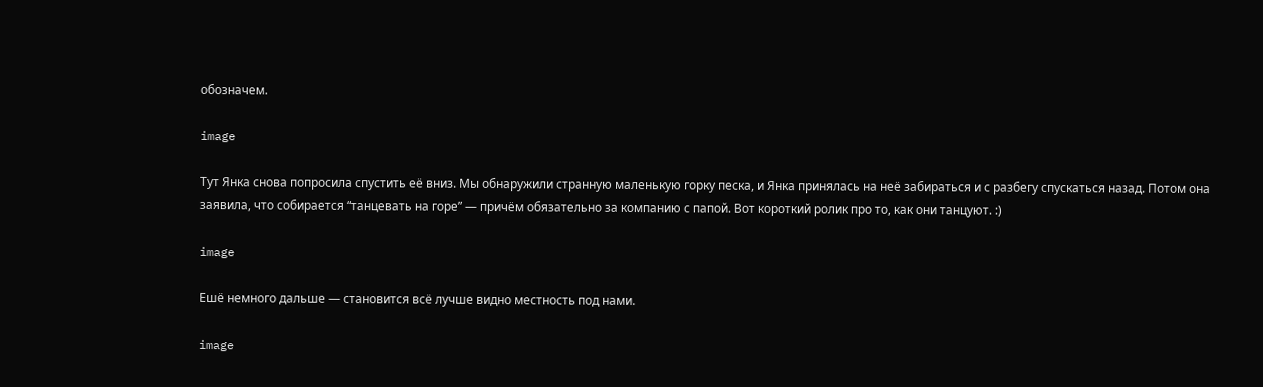обозначем.

image

Тут Янка снова попросила спустить её вниз. Мы обнаружили странную маленькую горку песка, и Янка принялась на неё забираться и с разбегу спускаться назад. Потом она заявила, что собирается “танцевать на горе” — причём обязательно за компанию с папой. Вот короткий ролик про то, как они танцуют. :)

image

Ешё немного дальше — становится всё лучше видно местность под нами.

image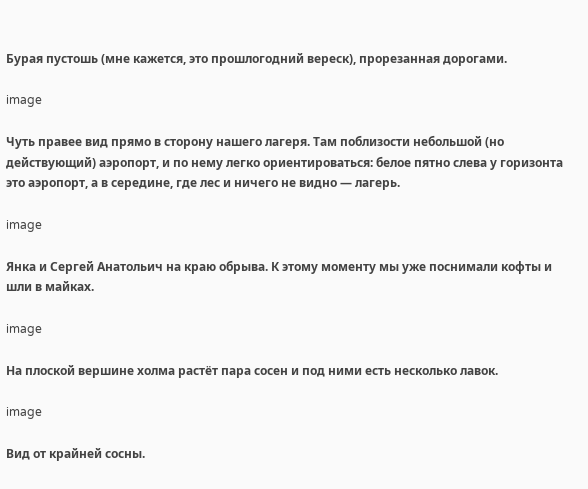Бурая пустошь (мне кажется, это прошлогодний вереск), прорезанная дорогами.

image

Чуть правее вид прямо в сторону нашего лагеря. Там поблизости небольшой (но действующий) аэропорт, и по нему легко ориентироваться: белое пятно слева у горизонта это аэропорт, а в середине, где лес и ничего не видно — лагерь.

image

Янка и Сергей Анатольич на краю обрыва. К этому моменту мы уже поснимали кофты и шли в майках.

image

На плоской вершине холма растёт пара сосен и под ними есть несколько лавок.

image

Вид от крайней сосны.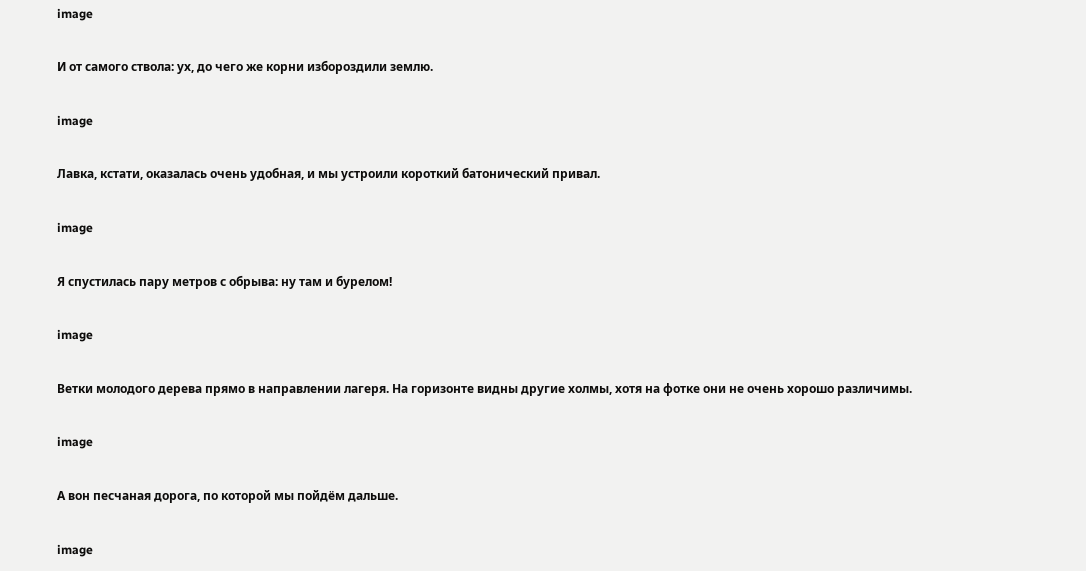image

И от самого ствола: ух, до чего же корни избороздили землю.

image

Лавка, кстати, оказалась очень удобная, и мы устроили короткий батонический привал.

image

Я спустилась пару метров с обрыва: ну там и бурелом!

image

Ветки молодого дерева прямо в направлении лагеря. На горизонте видны другие холмы, хотя на фотке они не очень хорошо различимы.

image

А вон песчаная дорога, по которой мы пойдём дальше.

image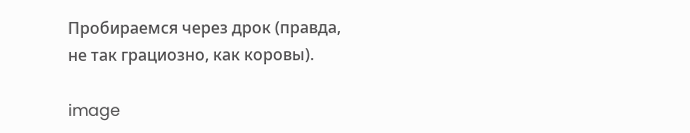Пробираемся через дрок (правда, не так грациозно, как коровы).

image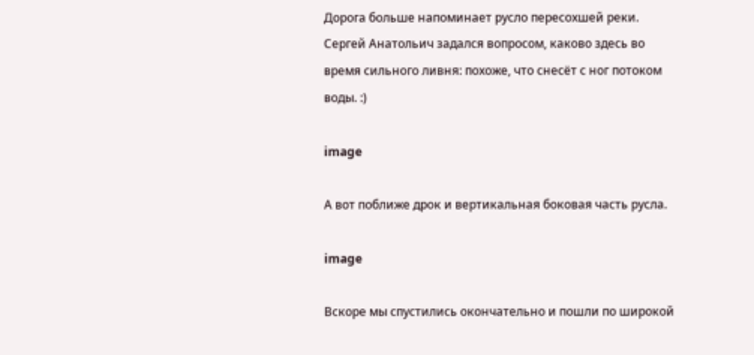Дорога больше напоминает русло пересохшей реки. Сергей Анатольич задался вопросом, каково здесь во время сильного ливня: похоже, что снесёт с ног потоком воды. :)

image

А вот поближе дрок и вертикальная боковая часть русла.

image

Вскоре мы спустились окончательно и пошли по широкой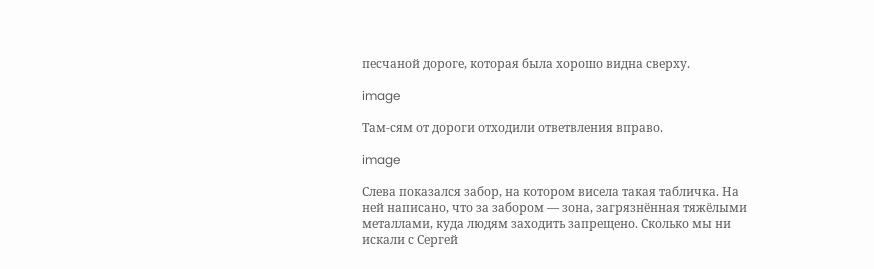песчаной дороге, которая была хорошо видна сверху.

image

Там-сям от дороги отходили ответвления вправо.

image

Слева показался забор, на котором висела такая табличка. На ней написано, что за забором — зона, загрязнённая тяжёлыми металлами, куда людям заходить запрещено. Сколько мы ни искали с Сергей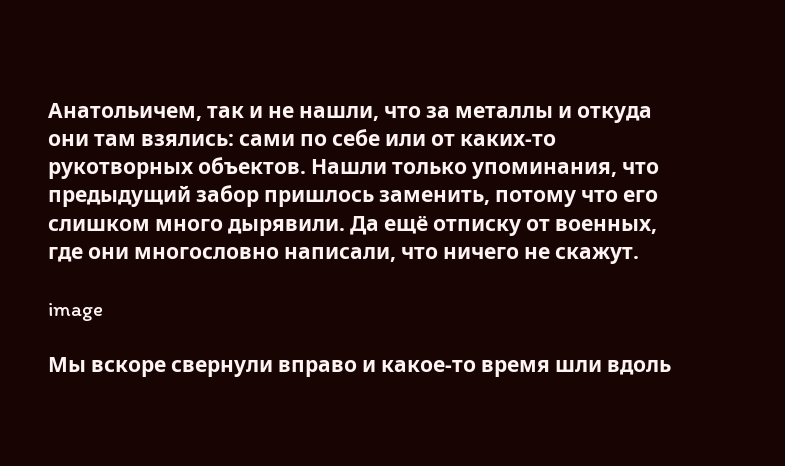Анатольичем, так и не нашли, что за металлы и откуда они там взялись: сами по себе или от каких-то рукотворных объектов. Нашли только упоминания, что предыдущий забор пришлось заменить, потому что его слишком много дырявили. Да ещё отписку от военных, где они многословно написали, что ничего не скажут.

image

Мы вскоре свернули вправо и какое-то время шли вдоль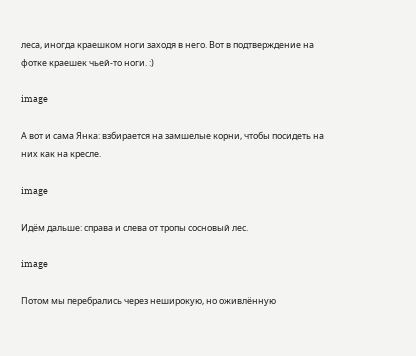леса, иногда краешком ноги заходя в него. Вот в подтверждение на фотке краешек чьей-то ноги. :)

image

А вот и сама Янка: взбирается на замшелые корни, чтобы посидеть на них как на кресле.

image

Идём дальше: справа и слева от тропы сосновый лес.

image

Потом мы перебрались через неширокую, но оживлённую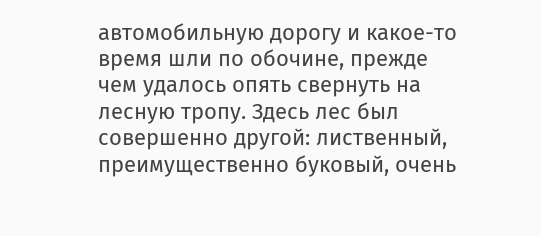автомобильную дорогу и какое-то время шли по обочине, прежде чем удалось опять свернуть на лесную тропу. Здесь лес был совершенно другой: лиственный, преимущественно буковый, очень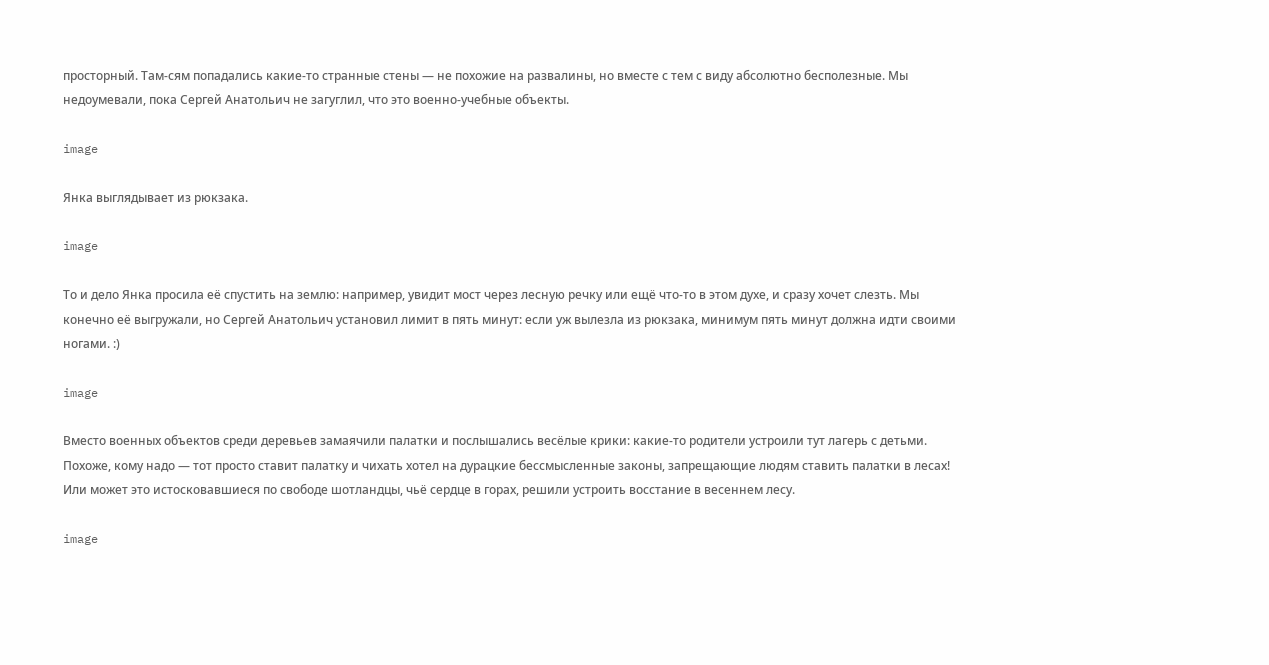просторный. Там-сям попадались какие-то странные стены — не похожие на развалины, но вместе с тем с виду абсолютно бесполезные. Мы недоумевали, пока Сергей Анатольич не загуглил, что это военно-учебные объекты.

image

Янка выглядывает из рюкзака.

image

То и дело Янка просила её спустить на землю: например, увидит мост через лесную речку или ещё что-то в этом духе, и сразу хочет слезть. Мы конечно её выгружали, но Сергей Анатольич установил лимит в пять минут: если уж вылезла из рюкзака, минимум пять минут должна идти своими ногами. :)

image

Вместо военных объектов среди деревьев замаячили палатки и послышались весёлые крики: какие-то родители устроили тут лагерь с детьми. Похоже, кому надо — тот просто ставит палатку и чихать хотел на дурацкие бессмысленные законы, запрещающие людям ставить палатки в лесах! Или может это истосковавшиеся по свободе шотландцы, чьё сердце в горах, решили устроить восстание в весеннем лесу.

image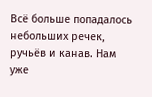Всё больше попадалось небольших речек, ручьёв и канав. Нам уже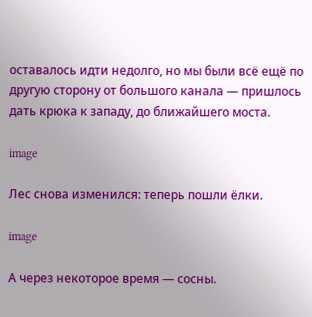оставалось идти недолго, но мы были всё ещё по другую сторону от большого канала — пришлось дать крюка к западу, до ближайшего моста.

image

Лес снова изменился: теперь пошли ёлки.

image

А через некоторое время — сосны.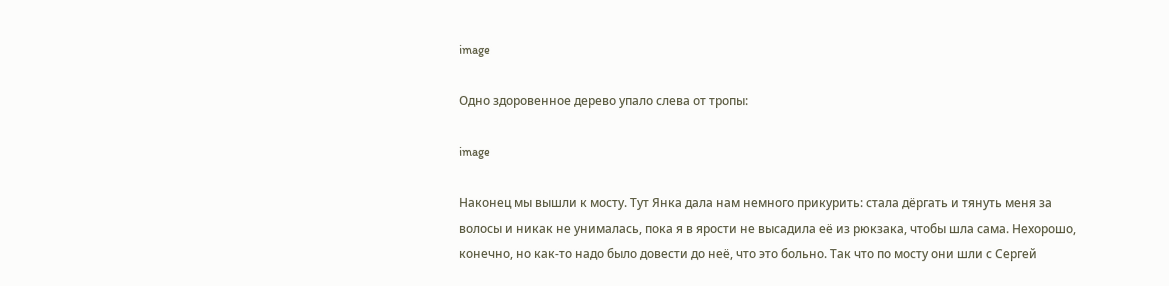image

Одно здоровенное дерево упало слева от тропы:

image

Наконец мы вышли к мосту. Тут Янка дала нам немного прикурить: стала дёргать и тянуть меня за волосы и никак не унималась, пока я в ярости не высадила её из рюкзака, чтобы шла сама. Нехорошо, конечно, но как-то надо было довести до неё, что это больно. Так что по мосту они шли с Сергей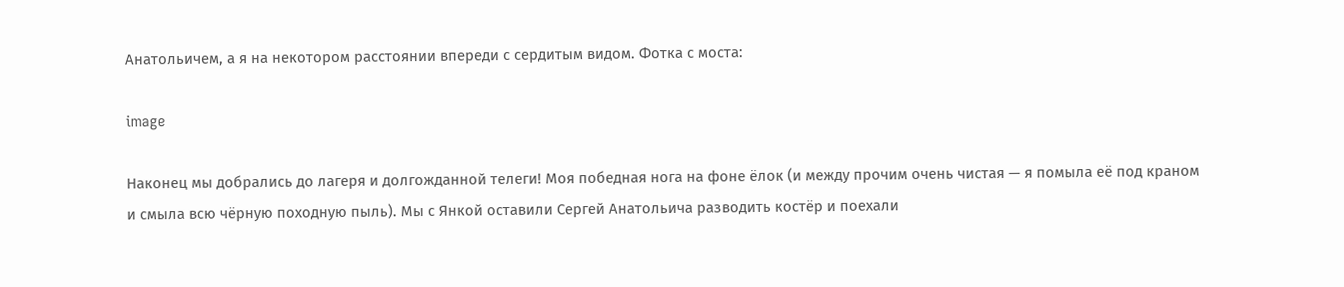Анатольичем, а я на некотором расстоянии впереди с сердитым видом. Фотка с моста:

image

Наконец мы добрались до лагеря и долгожданной телеги! Моя победная нога на фоне ёлок (и между прочим очень чистая — я помыла её под краном и смыла всю чёрную походную пыль). Мы с Янкой оставили Сергей Анатольича разводить костёр и поехали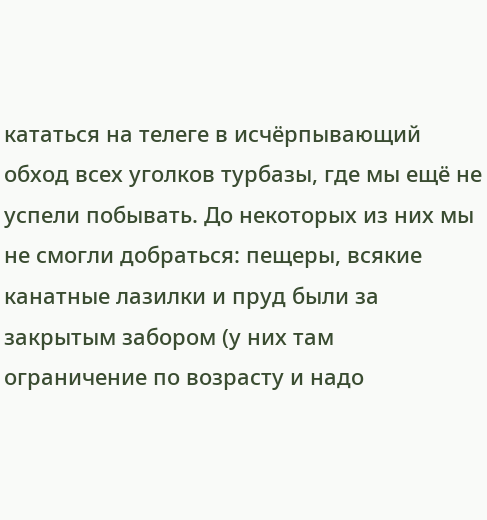кататься на телеге в исчёрпывающий обход всех уголков турбазы, где мы ещё не успели побывать. До некоторых из них мы не смогли добраться: пещеры, всякие канатные лазилки и пруд были за закрытым забором (у них там ограничение по возрасту и надо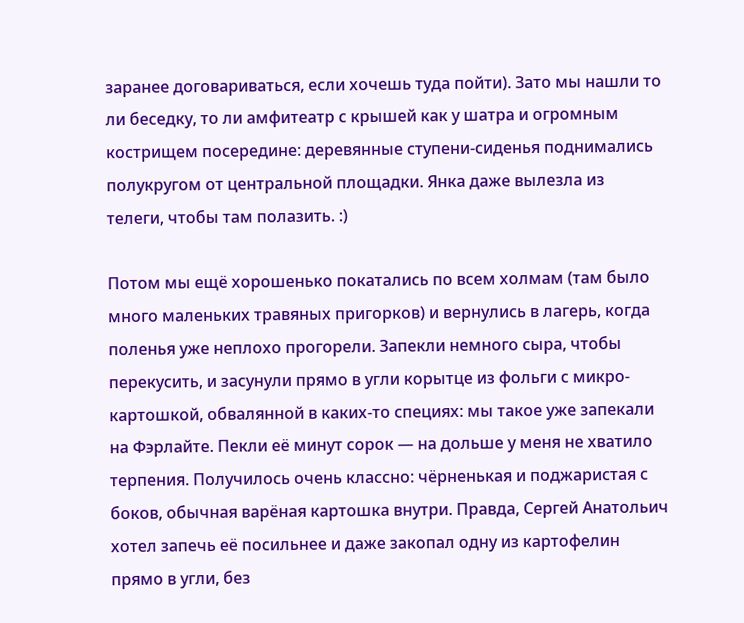заранее договариваться, если хочешь туда пойти). Зато мы нашли то ли беседку, то ли амфитеатр с крышей как у шатра и огромным кострищем посередине: деревянные ступени-сиденья поднимались полукругом от центральной площадки. Янка даже вылезла из телеги, чтобы там полазить. :)

Потом мы ещё хорошенько покатались по всем холмам (там было много маленьких травяных пригорков) и вернулись в лагерь, когда поленья уже неплохо прогорели. Запекли немного сыра, чтобы перекусить, и засунули прямо в угли корытце из фольги с микро-картошкой, обвалянной в каких-то специях: мы такое уже запекали на Фэрлайте. Пекли её минут сорок — на дольше у меня не хватило терпения. Получилось очень классно: чёрненькая и поджаристая с боков, обычная варёная картошка внутри. Правда, Сергей Анатольич хотел запечь её посильнее и даже закопал одну из картофелин прямо в угли, без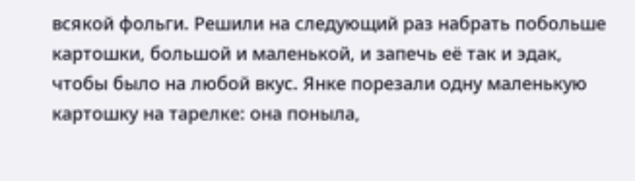всякой фольги. Решили на следующий раз набрать побольше картошки, большой и маленькой, и запечь её так и эдак, чтобы было на любой вкус. Янке порезали одну маленькую картошку на тарелке: она поныла,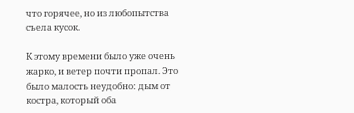что горячее, но из любопытства съела кусок.

К этому времени было уже очень жарко, и ветер почти пропал. Это было малость неудобно: дым от костра, который оба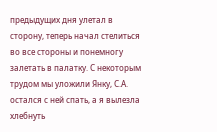предыдущих дня улетал в сторону, теперь начал стелиться во все стороны и понемногу залетать в палатку. С некоторым трудом мы уложили Янку, С.А. остался с ней спать, а я вылезла хлебнуть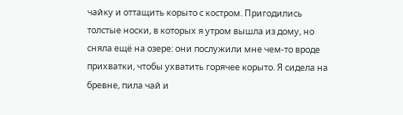чайку и оттащить корыто с костром. Пригодились толстые носки, в которых я утром вышла из дому, но сняла ещё на озере: они послужили мне чем-то вроде прихватки, чтобы ухватить горячее корыто. Я сидела на бревне, пила чай и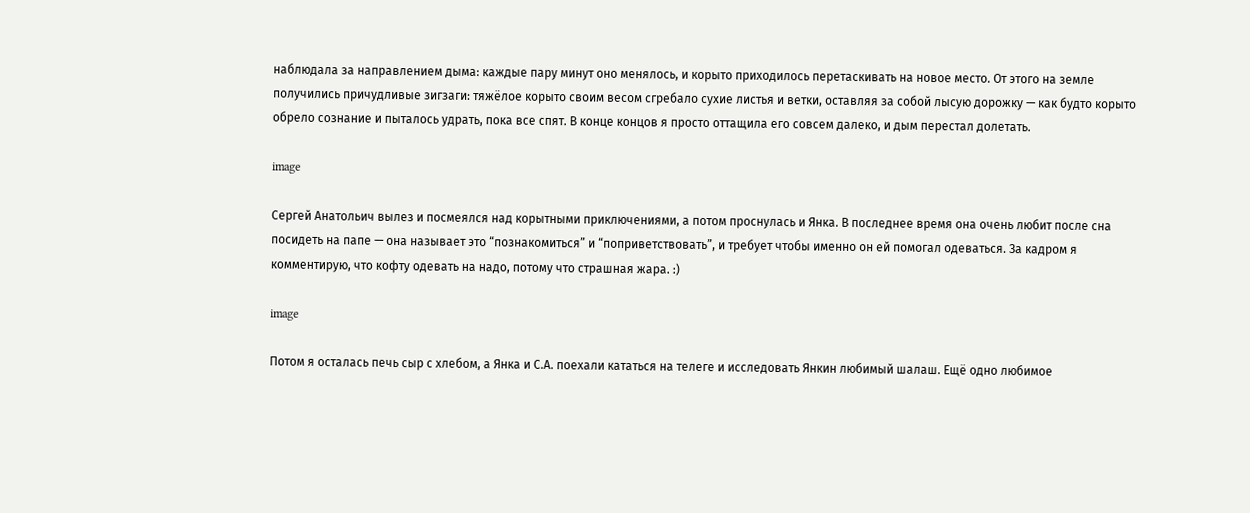наблюдала за направлением дыма: каждые пару минут оно менялось, и корыто приходилось перетаскивать на новое место. От этого на земле получились причудливые зигзаги: тяжёлое корыто своим весом сгребало сухие листья и ветки, оставляя за собой лысую дорожку — как будто корыто обрело сознание и пыталось удрать, пока все спят. В конце концов я просто оттащила его совсем далеко, и дым перестал долетать.

image

Сергей Анатольич вылез и посмеялся над корытными приключениями, а потом проснулась и Янка. В последнее время она очень любит после сна посидеть на папе — она называет это “познакомиться” и “поприветствовать”, и требует чтобы именно он ей помогал одеваться. За кадром я комментирую, что кофту одевать на надо, потому что страшная жара. :)

image

Потом я осталась печь сыр с хлебом, а Янка и С.А. поехали кататься на телеге и исследовать Янкин любимый шалаш. Ещё одно любимое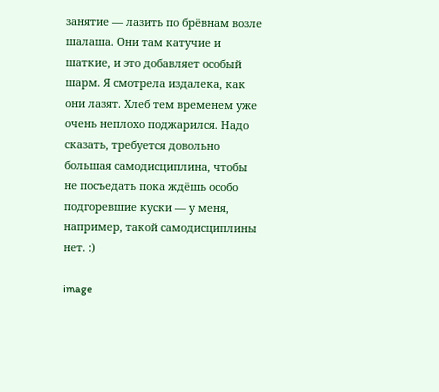занятие — лазить по брёвнам возле шалаша. Они там катучие и шаткие, и это добавляет особый шарм. Я смотрела издалека, как они лазят. Хлеб тем временем уже очень неплохо поджарился. Надо сказать, требуется довольно большая самодисциплина, чтобы не посъедать пока ждёшь особо подгоревшие куски — у меня, например, такой самодисциплины нет. :)

image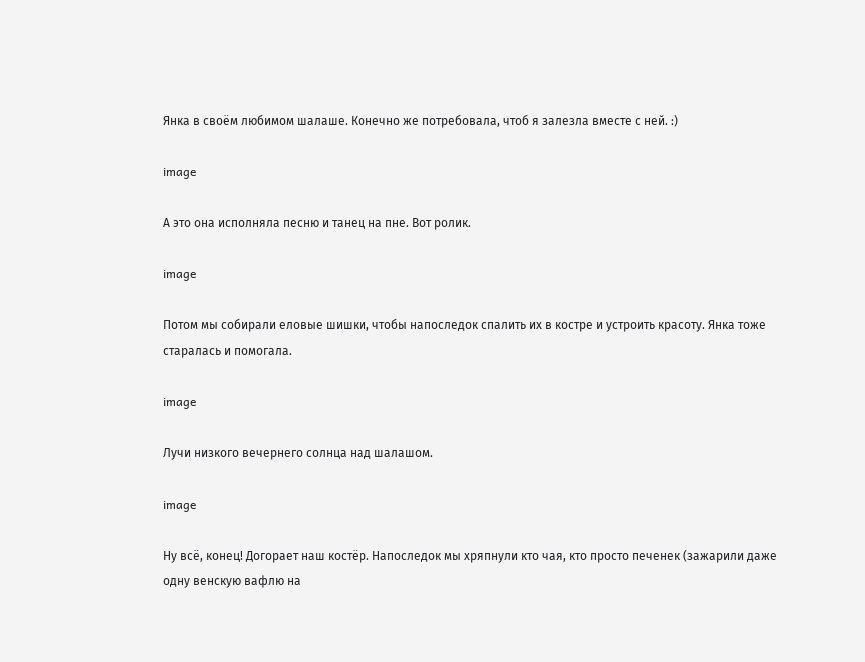Янка в своём любимом шалаше. Конечно же потребовала, чтоб я залезла вместе с ней. :)

image

А это она исполняла песню и танец на пне. Вот ролик.

image

Потом мы собирали еловые шишки, чтобы напоследок спалить их в костре и устроить красоту. Янка тоже старалась и помогала.

image

Лучи низкого вечернего солнца над шалашом.

image

Ну всё, конец! Догорает наш костёр. Напоследок мы хряпнули кто чая, кто просто печенек (зажарили даже одну венскую вафлю на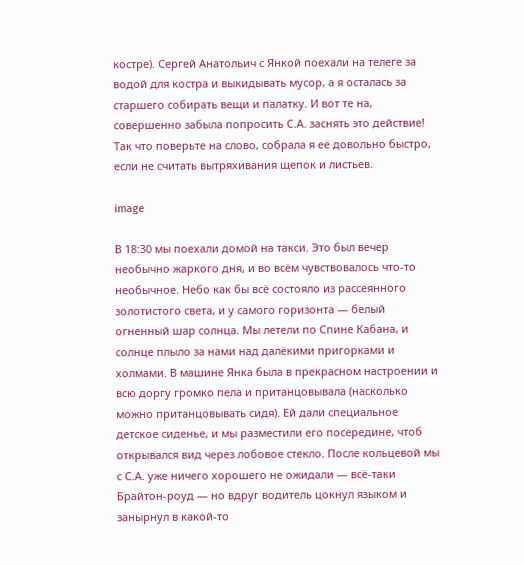костре). Сергей Анатольич с Янкой поехали на телеге за водой для костра и выкидывать мусор, а я осталась за старшего собирать вещи и палатку. И вот те на, совершенно забыла попросить С.А. заснять это действие! Так что поверьте на слово, собрала я её довольно быстро, если не считать вытряхивания щепок и листьев.

image

В 18:30 мы поехали домой на такси. Это был вечер необычно жаркого дня, и во всём чувствовалось что-то необычное. Небо как бы всё состояло из рассеянного золотистого света, и у самого горизонта — белый огненный шар солнца. Мы летели по Спине Кабана, и солнце плыло за нами над далёкими пригорками и холмами. В машине Янка была в прекрасном настроении и всю доргу громко пела и пританцовывала (насколько можно пританцовывать сидя). Ей дали специальное детское сиденье, и мы разместили его посередине, чтоб открывался вид через лобовое стекло. После кольцевой мы с С.А. уже ничего хорошего не ожидали — всё-таки Брайтон-роуд — но вдруг водитель цокнул языком и занырнул в какой-то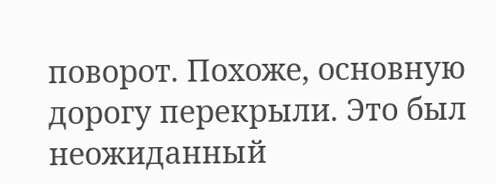поворот. Похоже, основную дорогу перекрыли. Это был неожиданный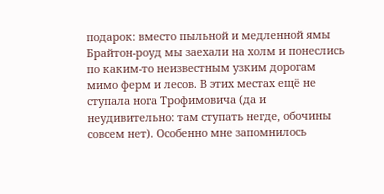подарок: вместо пыльной и медленной ямы Брайтон-роуд мы заехали на холм и понеслись по каким-то неизвестным узким дорогам мимо ферм и лесов. В этих местах ещё не ступала нога Трофимовича (да и неудивительно: там ступать негде, обочины совсем нет). Особенно мне запомнилось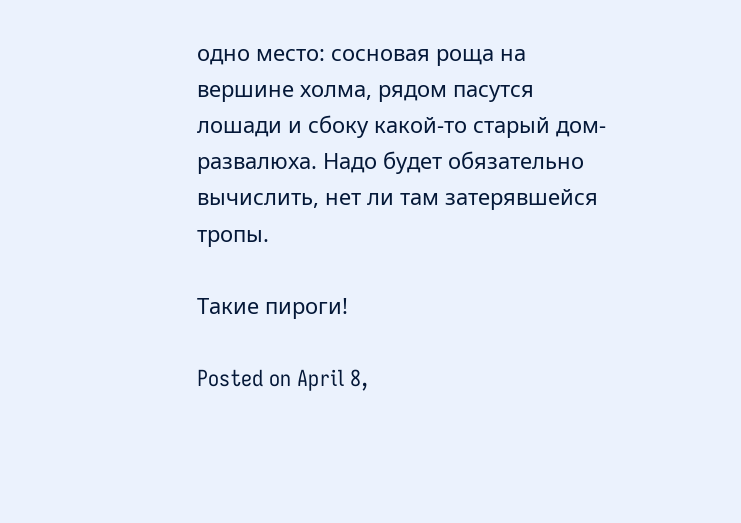одно место: сосновая роща на вершине холма, рядом пасутся лошади и сбоку какой-то старый дом-развалюха. Надо будет обязательно вычислить, нет ли там затерявшейся тропы.

Такие пироги!

Posted on April 8,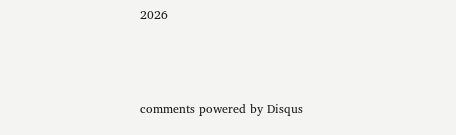2026



comments powered by Disqus